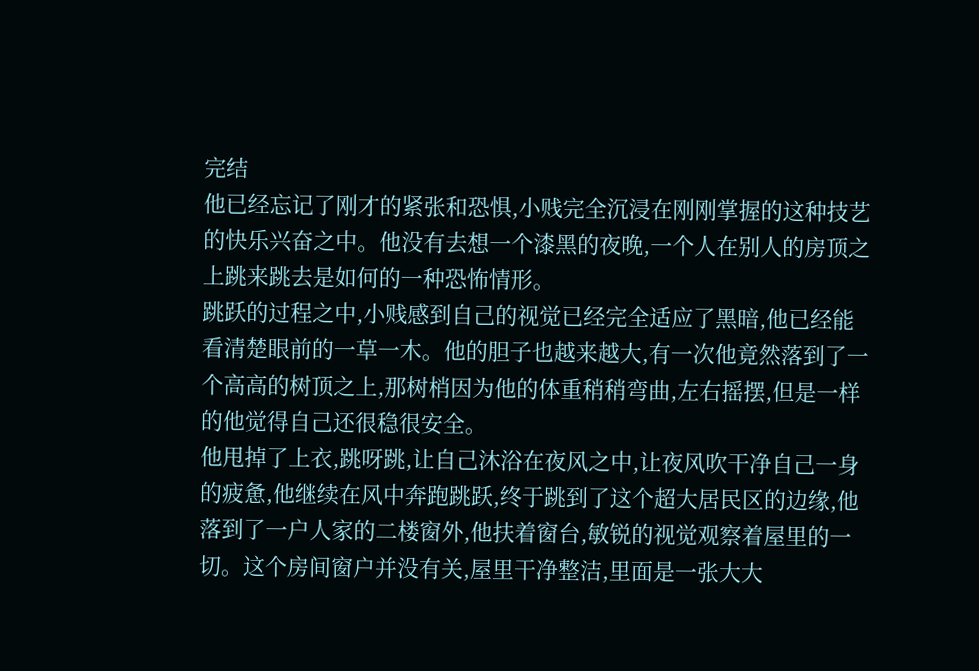完结
他已经忘记了刚才的紧张和恐惧,小贱完全沉浸在刚刚掌握的这种技艺的快乐兴奋之中。他没有去想一个漆黑的夜晚,一个人在别人的房顶之上跳来跳去是如何的一种恐怖情形。
跳跃的过程之中,小贱感到自己的视觉已经完全适应了黑暗,他已经能看清楚眼前的一草一木。他的胆子也越来越大,有一次他竟然落到了一个高高的树顶之上,那树梢因为他的体重稍稍弯曲,左右摇摆,但是一样的他觉得自己还很稳很安全。
他甩掉了上衣,跳呀跳,让自己沐浴在夜风之中,让夜风吹干净自己一身的疲惫,他继续在风中奔跑跳跃,终于跳到了这个超大居民区的边缘,他落到了一户人家的二楼窗外,他扶着窗台,敏锐的视觉观察着屋里的一切。这个房间窗户并没有关,屋里干净整洁,里面是一张大大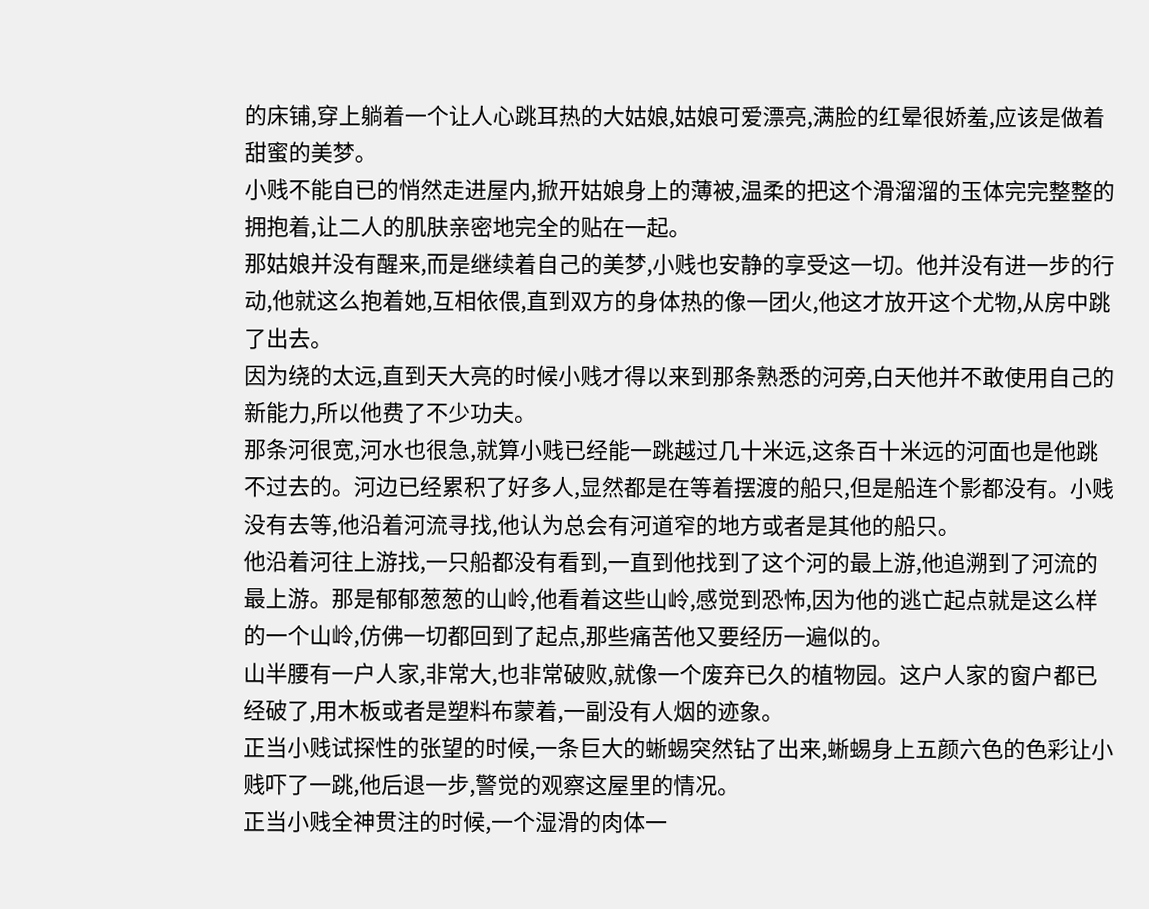的床铺,穿上躺着一个让人心跳耳热的大姑娘,姑娘可爱漂亮,满脸的红晕很娇羞,应该是做着甜蜜的美梦。
小贱不能自已的悄然走进屋内,掀开姑娘身上的薄被,温柔的把这个滑溜溜的玉体完完整整的拥抱着,让二人的肌肤亲密地完全的贴在一起。
那姑娘并没有醒来,而是继续着自己的美梦,小贱也安静的享受这一切。他并没有进一步的行动,他就这么抱着她,互相依偎,直到双方的身体热的像一团火,他这才放开这个尤物,从房中跳了出去。
因为绕的太远,直到天大亮的时候小贱才得以来到那条熟悉的河旁,白天他并不敢使用自己的新能力,所以他费了不少功夫。
那条河很宽,河水也很急,就算小贱已经能一跳越过几十米远,这条百十米远的河面也是他跳不过去的。河边已经累积了好多人,显然都是在等着摆渡的船只,但是船连个影都没有。小贱没有去等,他沿着河流寻找,他认为总会有河道窄的地方或者是其他的船只。
他沿着河往上游找,一只船都没有看到,一直到他找到了这个河的最上游,他追溯到了河流的最上游。那是郁郁葱葱的山岭,他看着这些山岭,感觉到恐怖,因为他的逃亡起点就是这么样的一个山岭,仿佛一切都回到了起点,那些痛苦他又要经历一遍似的。
山半腰有一户人家,非常大,也非常破败,就像一个废弃已久的植物园。这户人家的窗户都已经破了,用木板或者是塑料布蒙着,一副没有人烟的迹象。
正当小贱试探性的张望的时候,一条巨大的蜥蜴突然钻了出来,蜥蜴身上五颜六色的色彩让小贱吓了一跳,他后退一步,警觉的观察这屋里的情况。
正当小贱全神贯注的时候,一个湿滑的肉体一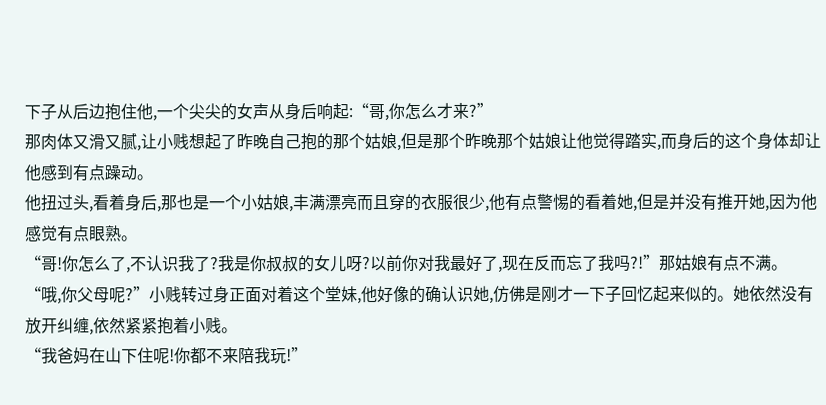下子从后边抱住他,一个尖尖的女声从身后响起:“哥,你怎么才来?”
那肉体又滑又腻,让小贱想起了昨晚自己抱的那个姑娘,但是那个昨晚那个姑娘让他觉得踏实,而身后的这个身体却让他感到有点躁动。
他扭过头,看着身后,那也是一个小姑娘,丰满漂亮而且穿的衣服很少,他有点警惕的看着她,但是并没有推开她,因为他感觉有点眼熟。
“哥!你怎么了,不认识我了?我是你叔叔的女儿呀?以前你对我最好了,现在反而忘了我吗?!”那姑娘有点不满。
“哦,你父母呢?”小贱转过身正面对着这个堂妹,他好像的确认识她,仿佛是刚才一下子回忆起来似的。她依然没有放开纠缠,依然紧紧抱着小贱。
“我爸妈在山下住呢!你都不来陪我玩!”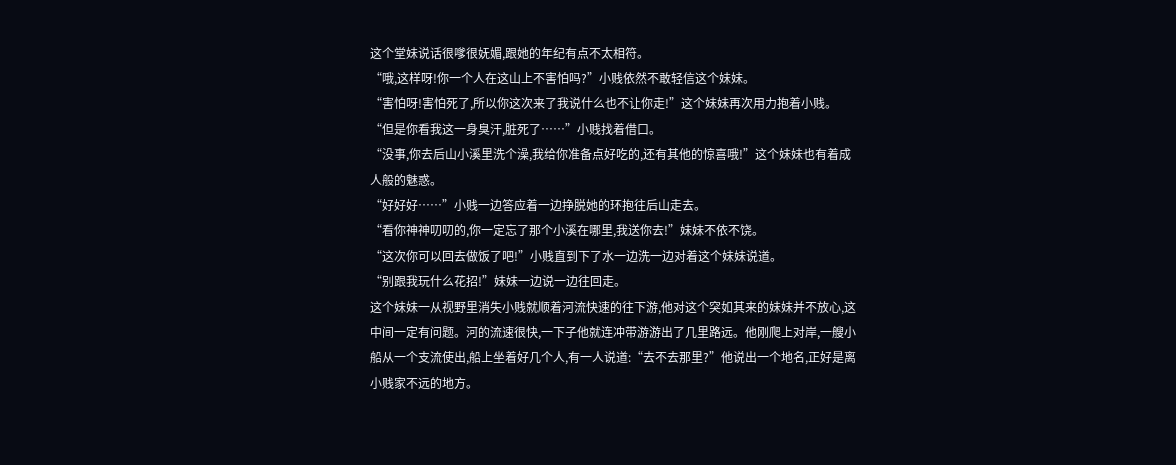这个堂妹说话很嗲很妩媚,跟她的年纪有点不太相符。
“哦,这样呀!你一个人在这山上不害怕吗?”小贱依然不敢轻信这个妹妹。
“害怕呀!害怕死了,所以你这次来了我说什么也不让你走!”这个妹妹再次用力抱着小贱。
“但是你看我这一身臭汗,脏死了……”小贱找着借口。
“没事,你去后山小溪里洗个澡,我给你准备点好吃的,还有其他的惊喜哦!”这个妹妹也有着成人般的魅惑。
“好好好……”小贱一边答应着一边挣脱她的环抱往后山走去。
“看你神神叨叨的,你一定忘了那个小溪在哪里,我送你去!”妹妹不依不饶。
“这次你可以回去做饭了吧!”小贱直到下了水一边洗一边对着这个妹妹说道。
“别跟我玩什么花招!”妹妹一边说一边往回走。
这个妹妹一从视野里消失小贱就顺着河流快速的往下游,他对这个突如其来的妹妹并不放心,这中间一定有问题。河的流速很快,一下子他就连冲带游游出了几里路远。他刚爬上对岸,一艘小船从一个支流使出,船上坐着好几个人,有一人说道:“去不去那里?”他说出一个地名,正好是离小贱家不远的地方。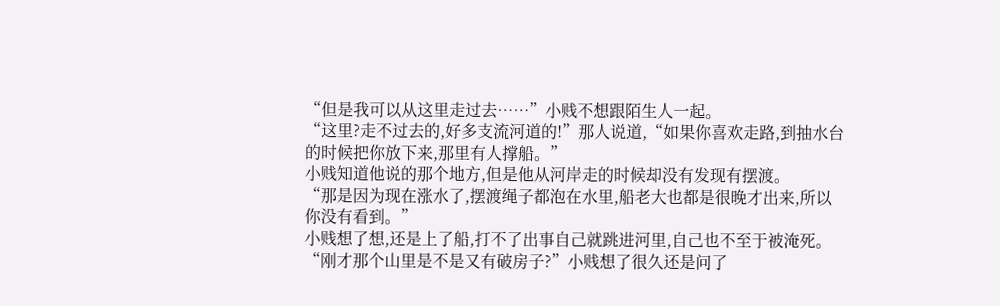“但是我可以从这里走过去……”小贱不想跟陌生人一起。
“这里?走不过去的,好多支流河道的!”那人说道,“如果你喜欢走路,到抽水台的时候把你放下来,那里有人撑船。”
小贱知道他说的那个地方,但是他从河岸走的时候却没有发现有摆渡。
“那是因为现在涨水了,摆渡绳子都泡在水里,船老大也都是很晚才出来,所以你没有看到。”
小贱想了想,还是上了船,打不了出事自己就跳进河里,自己也不至于被淹死。
“刚才那个山里是不是又有破房子?”小贱想了很久还是问了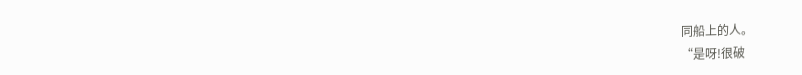同船上的人。
“是呀!很破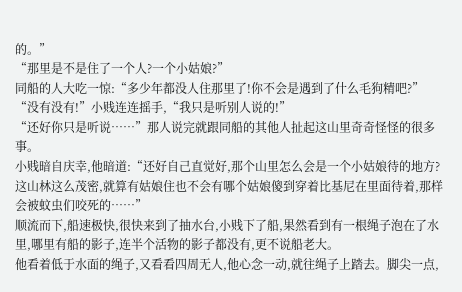的。”
“那里是不是住了一个人?一个小姑娘?”
同船的人大吃一惊:“多少年都没人住那里了!你不会是遇到了什么毛狗精吧?”
“没有没有!”小贱连连摇手,“我只是听别人说的!”
“还好你只是听说……”那人说完就跟同船的其他人扯起这山里奇奇怪怪的很多事。
小贱暗自庆幸,他暗道:“还好自己直觉好,那个山里怎么会是一个小姑娘待的地方?这山林这么茂密,就算有姑娘住也不会有哪个姑娘傻到穿着比基尼在里面待着,那样会被蚊虫们咬死的……”
顺流而下,船速极快,很快来到了抽水台,小贱下了船,果然看到有一根绳子泡在了水里,哪里有船的影子,连半个活物的影子都没有,更不说船老大。
他看着低于水面的绳子,又看看四周无人,他心念一动,就往绳子上踏去。脚尖一点,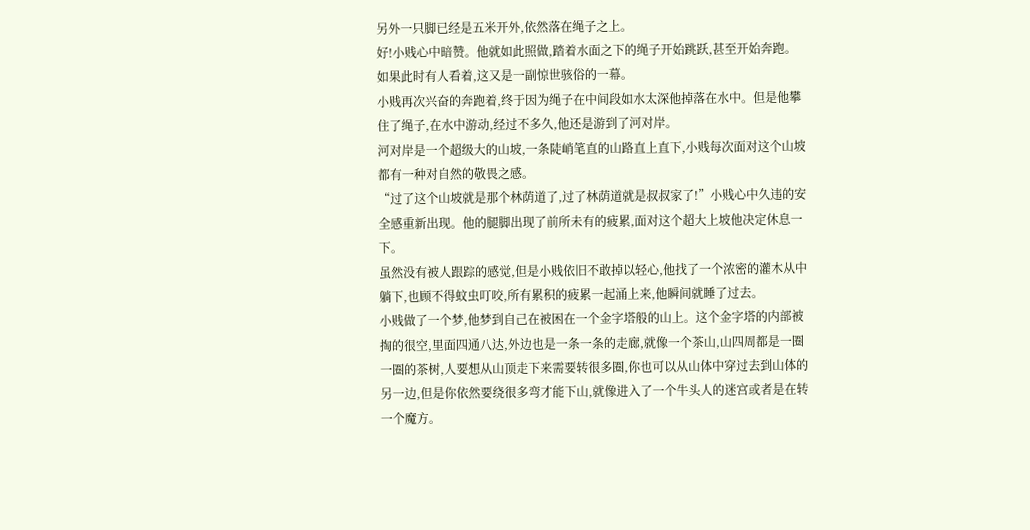另外一只脚已经是五米开外,依然落在绳子之上。
好!小贱心中暗赞。他就如此照做,踏着水面之下的绳子开始跳跃,甚至开始奔跑。如果此时有人看着,这又是一副惊世骇俗的一幕。
小贱再次兴奋的奔跑着,终于因为绳子在中间段如水太深他掉落在水中。但是他攀住了绳子,在水中游动,经过不多久,他还是游到了河对岸。
河对岸是一个超级大的山坡,一条陡峭笔直的山路直上直下,小贱每次面对这个山坡都有一种对自然的敬畏之感。
“过了这个山坡就是那个林荫道了,过了林荫道就是叔叔家了!”小贱心中久违的安全感重新出现。他的腿脚出现了前所未有的疲累,面对这个超大上坡他决定休息一下。
虽然没有被人跟踪的感觉,但是小贱依旧不敢掉以轻心,他找了一个浓密的灌木从中躺下,也顾不得蚊虫叮咬,所有累积的疲累一起涌上来,他瞬间就睡了过去。
小贱做了一个梦,他梦到自己在被困在一个金字塔般的山上。这个金字塔的内部被掏的很空,里面四通八达,外边也是一条一条的走廊,就像一个茶山,山四周都是一圈一圈的茶树,人要想从山顶走下来需要转很多圈,你也可以从山体中穿过去到山体的另一边,但是你依然要绕很多弯才能下山,就像进入了一个牛头人的迷宫或者是在转一个魔方。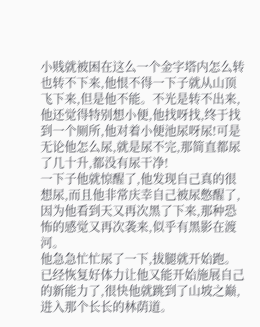小贱就被困在这么一个金字塔内怎么转也转不下来,他恨不得一下子就从山顶飞下来,但是他不能。不光是转不出来,他还觉得特别想小便,他找呀找,终于找到一个厕所,他对着小便池尿呀尿!可是无论他怎么尿,就是尿不完,那简直都尿了几十升,都没有尿干净!
一下子他就惊醒了,他发现自己真的很想尿,而且他非常庆幸自己被尿憋醒了,因为他看到天又再次黑了下来,那种恐怖的感觉又再次袭来,似乎有黑影在渡河。
他急急忙忙尿了一下,拔腿就开始跑。已经恢复好体力让他又能开始施展自己的新能力了,很快他就跳到了山坡之巅,进入那个长长的林荫道。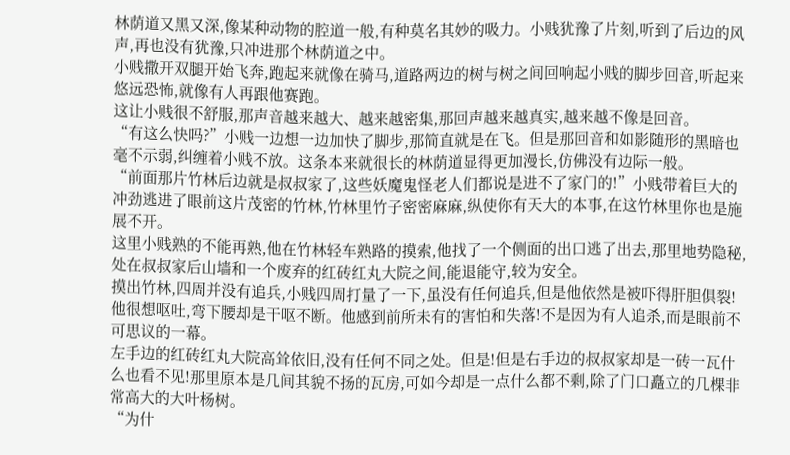林荫道又黑又深,像某种动物的腔道一般,有种莫名其妙的吸力。小贱犹豫了片刻,听到了后边的风声,再也没有犹豫,只冲进那个林荫道之中。
小贱撒开双腿开始飞奔,跑起来就像在骑马,道路两边的树与树之间回响起小贱的脚步回音,听起来悠远恐怖,就像有人再跟他赛跑。
这让小贱很不舒服,那声音越来越大、越来越密集,那回声越来越真实,越来越不像是回音。
“有这么快吗?”小贱一边想一边加快了脚步,那简直就是在飞。但是那回音和如影随形的黑暗也毫不示弱,纠缠着小贱不放。这条本来就很长的林荫道显得更加漫长,仿佛没有边际一般。
“前面那片竹林后边就是叔叔家了,这些妖魔鬼怪老人们都说是进不了家门的!”小贱带着巨大的冲劲逃进了眼前这片茂密的竹林,竹林里竹子密密麻麻,纵使你有天大的本事,在这竹林里你也是施展不开。
这里小贱熟的不能再熟,他在竹林轻车熟路的摸索,他找了一个侧面的出口逃了出去,那里地势隐秘,处在叔叔家后山墙和一个废弃的红砖红丸大院之间,能退能守,较为安全。
摸出竹林,四周并没有追兵,小贱四周打量了一下,虽没有任何追兵,但是他依然是被吓得肝胆俱裂!
他很想呕吐,弯下腰却是干呕不断。他感到前所未有的害怕和失落!不是因为有人追杀,而是眼前不可思议的一幕。
左手边的红砖红丸大院高耸依旧,没有任何不同之处。但是!但是右手边的叔叔家却是一砖一瓦什么也看不见!那里原本是几间其貌不扬的瓦房,可如今却是一点什么都不剩,除了门口矗立的几棵非常高大的大叶杨树。
“为什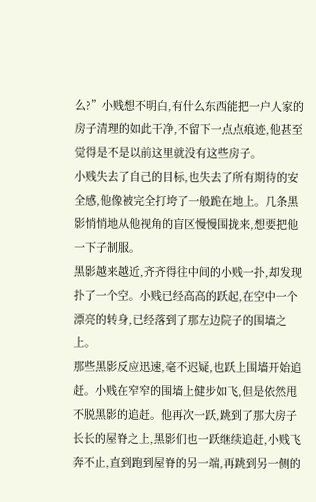么?”小贱想不明白,有什么东西能把一户人家的房子清理的如此干净,不留下一点点痕迹,他甚至觉得是不是以前这里就没有这些房子。
小贱失去了自己的目标,也失去了所有期待的安全感,他像被完全打垮了一般跪在地上。几条黑影悄悄地从他视角的盲区慢慢围拢来,想要把他一下子制服。
黑影越来越近,齐齐得往中间的小贱一扑,却发现扑了一个空。小贱已经高高的跃起,在空中一个漂亮的转身,已经落到了那左边院子的围墙之上。
那些黑影反应迅速,毫不迟疑,也跃上围墙开始追赶。小贱在窄窄的围墙上健步如飞,但是依然甩不脱黑影的追赶。他再次一跃,跳到了那大房子长长的屋脊之上,黑影们也一跃继续追赶,小贱飞奔不止,直到跑到屋脊的另一端,再跳到另一侧的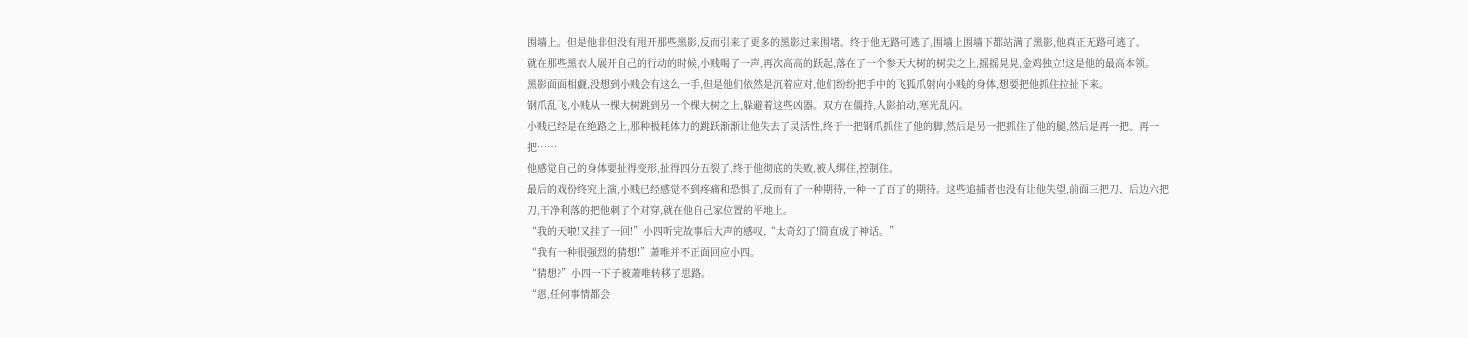围墙上。但是他非但没有甩开那些黑影,反而引来了更多的黑影过来围堵。终于他无路可逃了,围墙上围墙下都站满了黑影,他真正无路可逃了。
就在那些黑衣人展开自己的行动的时候,小贱喝了一声,再次高高的跃起,落在了一个参天大树的树尖之上,摇摇晃晃,金鸡独立!这是他的最高本领。
黑影面面相觑,没想到小贱会有这么一手,但是他们依然是沉着应对,他们纷纷把手中的飞狐爪射向小贱的身体,想要把他抓住拉扯下来。
钢爪乱飞,小贱从一棵大树跳到另一个棵大树之上,躲避着这些凶器。双方在僵持,人影拍动,寒光乱闪。
小贱已经是在绝路之上,那种极耗体力的跳跃渐渐让他失去了灵活性,终于一把钢爪抓住了他的脚,然后是另一把抓住了他的腿,然后是再一把、再一把……
他感觉自己的身体要扯得变形,扯得四分五裂了,终于他彻底的失败,被人绑住,控制住。
最后的戏份终究上演,小贱已经感觉不到疼痛和恐惧了,反而有了一种期待,一种一了百了的期待。这些追捕者也没有让他失望,前面三把刀、后边六把刀,干净利落的把他刺了个对穿,就在他自己家位置的平地上。
“我的天啦!又挂了一回!”小四听完故事后大声的感叹,“太奇幻了!简直成了神话。”
“我有一种很强烈的猜想!”萧唯并不正面回应小四。
“猜想?”小四一下子被萧唯转移了思路。
“恩,任何事情都会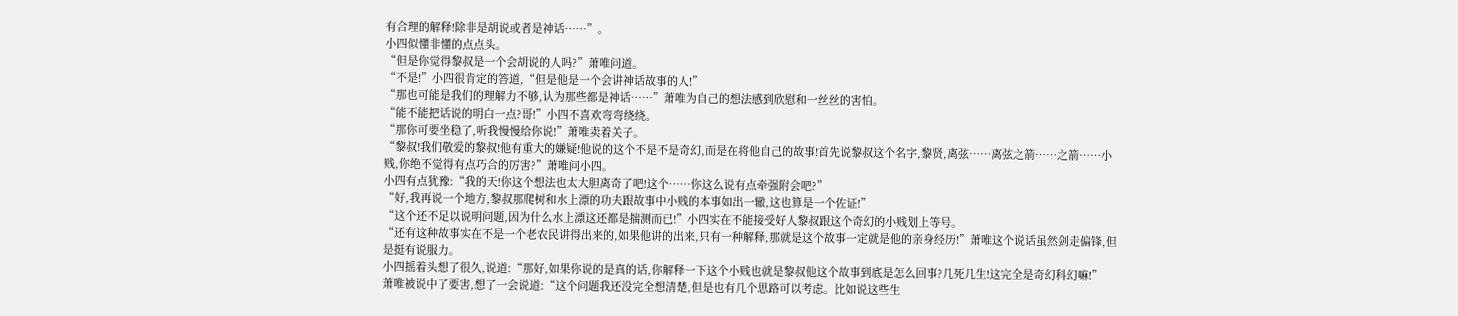有合理的解释!除非是胡说或者是神话……”。
小四似懂非懂的点点头。
“但是你觉得黎叔是一个会胡说的人吗?”萧唯问道。
“不是!”小四很肯定的答道,“但是他是一个会讲神话故事的人!”
“那也可能是我们的理解力不够,认为那些都是神话……”萧唯为自己的想法感到欣慰和一丝丝的害怕。
“能不能把话说的明白一点?哥!”小四不喜欢弯弯绕绕。
“那你可要坐稳了,听我慢慢给你说!”萧唯卖着关子。
“黎叔!我们敬爱的黎叔!他有重大的嫌疑!他说的这个不是不是奇幻,而是在将他自己的故事!首先说黎叔这个名字,黎贤,离弦……离弦之箭……之箭……小贱,你绝不觉得有点巧合的厉害?”萧唯问小四。
小四有点犹豫:“我的天!你这个想法也太大胆离奇了吧!这个……你这么说有点牵强附会吧?”
“好,我再说一个地方,黎叔那爬树和水上漂的功夫跟故事中小贱的本事如出一辙,这也算是一个佐证!”
“这个还不足以说明问题,因为什么水上漂这还都是揣测而已!”小四实在不能接受好人黎叔跟这个奇幻的小贱划上等号。
“还有这种故事实在不是一个老农民讲得出来的,如果他讲的出来,只有一种解释,那就是这个故事一定就是他的亲身经历!”萧唯这个说话虽然剑走偏锋,但是挺有说服力。
小四摇着头想了很久,说道:“那好,如果你说的是真的话,你解释一下这个小贱也就是黎叔他这个故事到底是怎么回事?几死几生!这完全是奇幻科幻嘛!”
萧唯被说中了要害,想了一会说道:“这个问题我还没完全想清楚,但是也有几个思路可以考虑。比如说这些生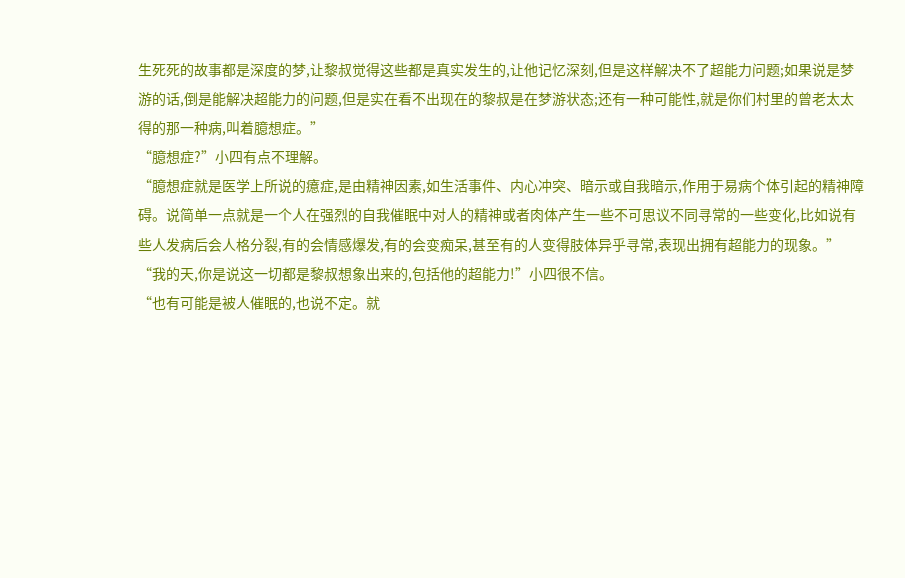生死死的故事都是深度的梦,让黎叔觉得这些都是真实发生的,让他记忆深刻,但是这样解决不了超能力问题;如果说是梦游的话,倒是能解决超能力的问题,但是实在看不出现在的黎叔是在梦游状态;还有一种可能性,就是你们村里的曾老太太得的那一种病,叫着臆想症。”
“臆想症?”小四有点不理解。
“臆想症就是医学上所说的癔症,是由精神因素,如生活事件、内心冲突、暗示或自我暗示,作用于易病个体引起的精神障碍。说简单一点就是一个人在强烈的自我催眠中对人的精神或者肉体产生一些不可思议不同寻常的一些变化,比如说有些人发病后会人格分裂,有的会情感爆发,有的会变痴呆,甚至有的人变得肢体异乎寻常,表现出拥有超能力的现象。”
“我的天,你是说这一切都是黎叔想象出来的,包括他的超能力!”小四很不信。
“也有可能是被人催眠的,也说不定。就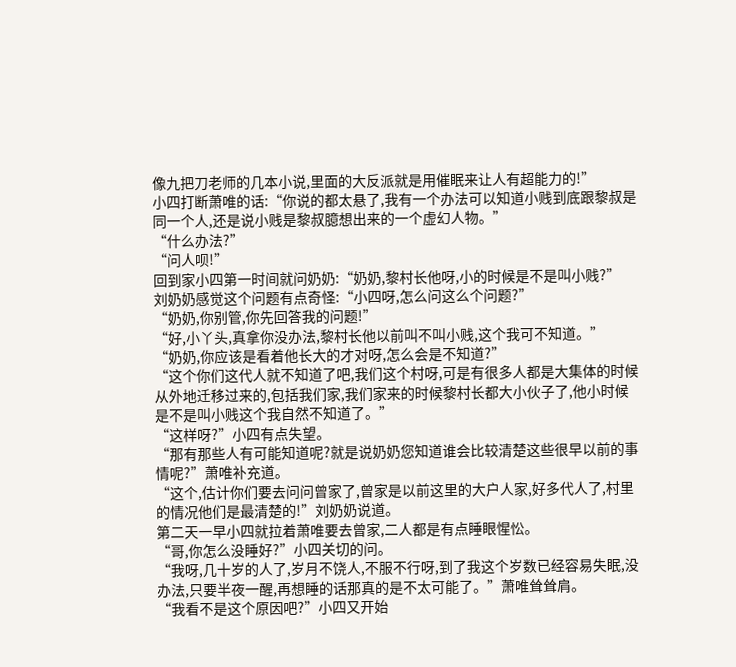像九把刀老师的几本小说,里面的大反派就是用催眠来让人有超能力的!”
小四打断萧唯的话:“你说的都太悬了,我有一个办法可以知道小贱到底跟黎叔是同一个人,还是说小贱是黎叔臆想出来的一个虚幻人物。”
“什么办法?”
“问人呗!”
回到家小四第一时间就问奶奶:“奶奶,黎村长他呀,小的时候是不是叫小贱?”
刘奶奶感觉这个问题有点奇怪:“小四呀,怎么问这么个问题?”
“奶奶,你别管,你先回答我的问题!”
“好,小丫头,真拿你没办法,黎村长他以前叫不叫小贱,这个我可不知道。”
“奶奶,你应该是看着他长大的才对呀,怎么会是不知道?”
“这个你们这代人就不知道了吧,我们这个村呀,可是有很多人都是大集体的时候从外地迁移过来的,包括我们家,我们家来的时候黎村长都大小伙子了,他小时候是不是叫小贱这个我自然不知道了。”
“这样呀?”小四有点失望。
“那有那些人有可能知道呢?就是说奶奶您知道谁会比较清楚这些很早以前的事情呢?”萧唯补充道。
“这个,估计你们要去问问曾家了,曾家是以前这里的大户人家,好多代人了,村里的情况他们是最清楚的!”刘奶奶说道。
第二天一早小四就拉着萧唯要去曾家,二人都是有点睡眼惺忪。
“哥,你怎么没睡好?”小四关切的问。
“我呀,几十岁的人了,岁月不饶人,不服不行呀,到了我这个岁数已经容易失眠,没办法,只要半夜一醒,再想睡的话那真的是不太可能了。”萧唯耸耸肩。
“我看不是这个原因吧?”小四又开始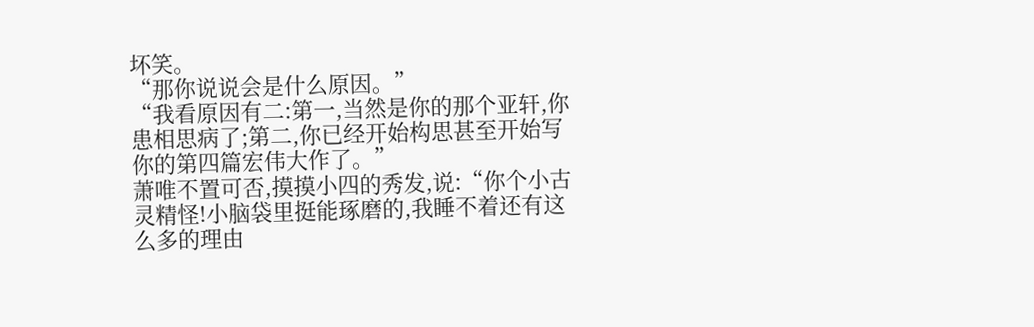坏笑。
“那你说说会是什么原因。”
“我看原因有二:第一,当然是你的那个亚轩,你患相思病了;第二,你已经开始构思甚至开始写你的第四篇宏伟大作了。”
萧唯不置可否,摸摸小四的秀发,说:“你个小古灵精怪!小脑袋里挺能琢磨的,我睡不着还有这么多的理由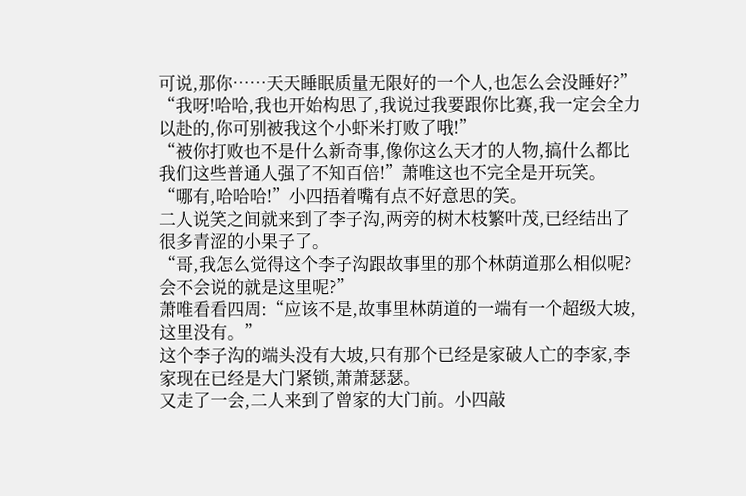可说,那你……天天睡眠质量无限好的一个人,也怎么会没睡好?”
“我呀!哈哈,我也开始构思了,我说过我要跟你比赛,我一定会全力以赴的,你可别被我这个小虾米打败了哦!”
“被你打败也不是什么新奇事,像你这么天才的人物,搞什么都比我们这些普通人强了不知百倍!”萧唯这也不完全是开玩笑。
“哪有,哈哈哈!”小四捂着嘴有点不好意思的笑。
二人说笑之间就来到了李子沟,两旁的树木枝繁叶茂,已经结出了很多青涩的小果子了。
“哥,我怎么觉得这个李子沟跟故事里的那个林荫道那么相似呢?会不会说的就是这里呢?”
萧唯看看四周:“应该不是,故事里林荫道的一端有一个超级大坡,这里没有。”
这个李子沟的端头没有大坡,只有那个已经是家破人亡的李家,李家现在已经是大门紧锁,萧萧瑟瑟。
又走了一会,二人来到了曾家的大门前。小四敲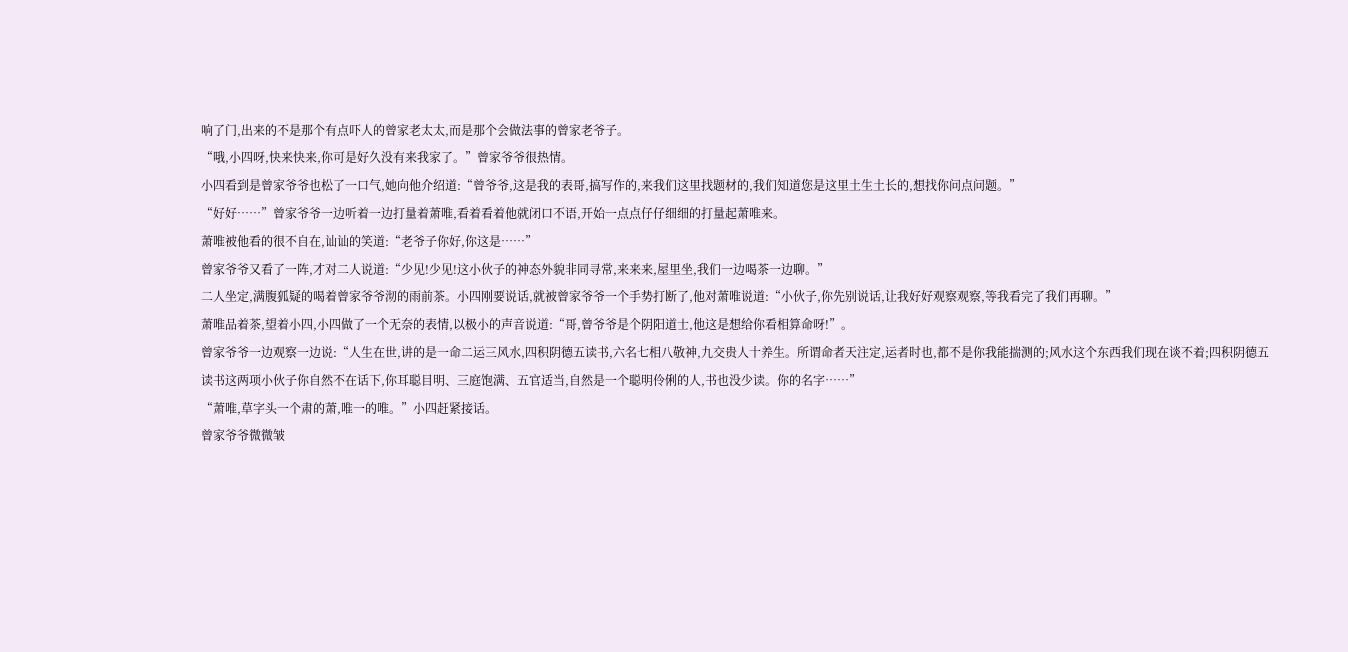响了门,出来的不是那个有点吓人的曾家老太太,而是那个会做法事的曾家老爷子。
“哦,小四呀,快来快来,你可是好久没有来我家了。”曾家爷爷很热情。
小四看到是曾家爷爷也松了一口气,她向他介绍道:“曾爷爷,这是我的表哥,搞写作的,来我们这里找题材的,我们知道您是这里土生土长的,想找你问点问题。”
“好好……”曾家爷爷一边听着一边打量着萧唯,看着看着他就闭口不语,开始一点点仔仔细细的打量起萧唯来。
萧唯被他看的很不自在,讪讪的笑道:“老爷子你好,你这是……”
曾家爷爷又看了一阵,才对二人说道:“少见!少见!这小伙子的神态外貌非同寻常,来来来,屋里坐,我们一边喝茶一边聊。”
二人坐定,满腹狐疑的喝着曾家爷爷沏的雨前茶。小四刚要说话,就被曾家爷爷一个手势打断了,他对萧唯说道:“小伙子,你先别说话,让我好好观察观察,等我看完了我们再聊。”
萧唯品着茶,望着小四,小四做了一个无奈的表情,以极小的声音说道:“哥,曾爷爷是个阴阳道士,他这是想给你看相算命呀!”。
曾家爷爷一边观察一边说:“人生在世,讲的是一命二运三风水,四积阴德五读书,六名七相八敬神,九交贵人十养生。所谓命者天注定,运者时也,都不是你我能揣测的;风水这个东西我们现在谈不着;四积阴德五读书这两项小伙子你自然不在话下,你耳聪目明、三庭饱满、五官适当,自然是一个聪明伶俐的人,书也没少读。你的名字……”
“萧唯,草字头一个肃的萧,唯一的唯。”小四赶紧接话。
曾家爷爷微微皱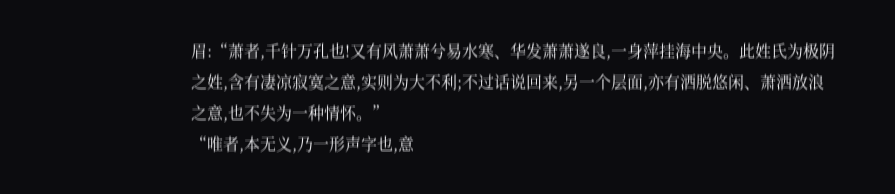眉:“萧者,千针万孔也!又有风萧萧兮易水寒、华发萧萧遂良,一身萍挂海中央。此姓氏为极阴之姓,含有凄凉寂寞之意,实则为大不利;不过话说回来,另一个层面,亦有洒脱悠闲、萧洒放浪之意,也不失为一种情怀。”
“唯者,本无义,乃一形声字也,意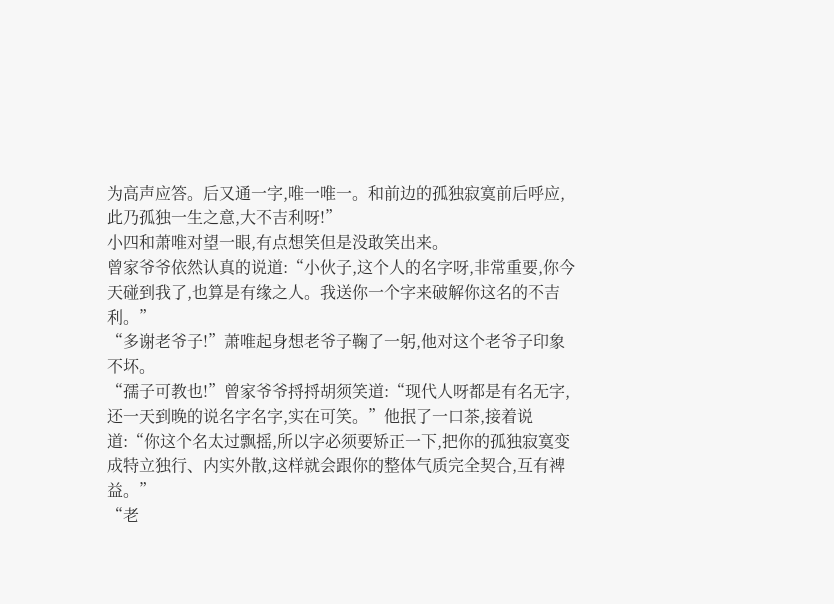为高声应答。后又通一字,唯一唯一。和前边的孤独寂寞前后呼应,此乃孤独一生之意,大不吉利呀!”
小四和萧唯对望一眼,有点想笑但是没敢笑出来。
曾家爷爷依然认真的说道:“小伙子,这个人的名字呀,非常重要,你今天碰到我了,也算是有缘之人。我送你一个字来破解你这名的不吉利。”
“多谢老爷子!”萧唯起身想老爷子鞠了一躬,他对这个老爷子印象不坏。
“孺子可教也!”曾家爷爷捋捋胡须笑道:“现代人呀都是有名无字,还一天到晚的说名字名字,实在可笑。”他抿了一口茶,接着说道:“你这个名太过飘摇,所以字必须要矫正一下,把你的孤独寂寞变成特立独行、内实外散,这样就会跟你的整体气质完全契合,互有裨益。”
“老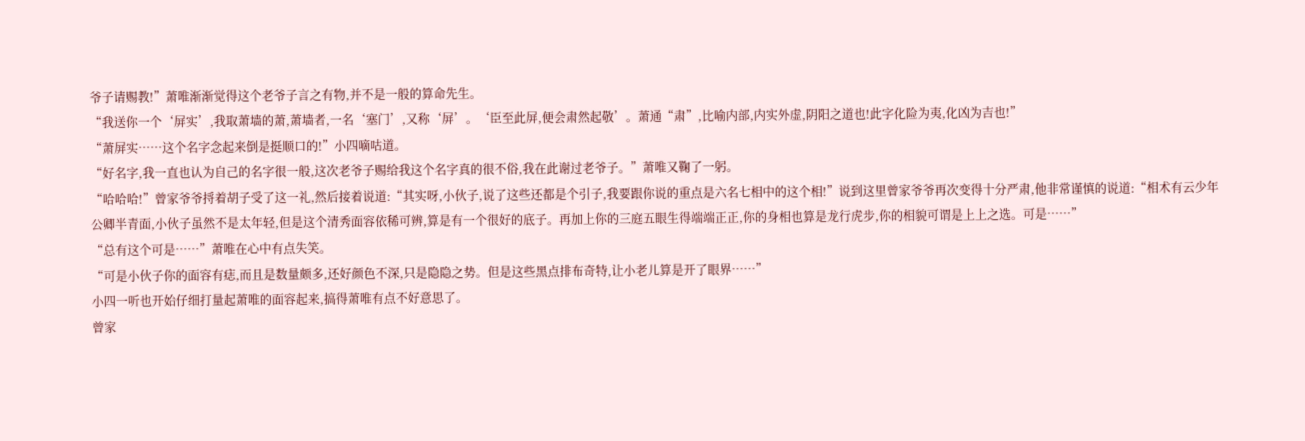爷子请赐教!”萧唯渐渐觉得这个老爷子言之有物,并不是一般的算命先生。
“我送你一个‘屏实’,我取萧墙的萧,萧墙者,一名‘塞门’,又称‘屏’。‘臣至此屏,便会肃然起敬’。萧通“肃”,比喻内部,内实外虚,阴阳之道也!此字化险为夷,化凶为吉也!”
“萧屏实……这个名字念起来倒是挺顺口的!”小四嘀咕道。
“好名字,我一直也认为自己的名字很一般,这次老爷子赐给我这个名字真的很不俗,我在此谢过老爷子。”萧唯又鞠了一躬。
“哈哈哈!”曾家爷爷捋着胡子受了这一礼,然后接着说道:“其实呀,小伙子,说了这些还都是个引子,我要跟你说的重点是六名七相中的这个相!”说到这里曾家爷爷再次变得十分严肃,他非常谨慎的说道:“相术有云少年公卿半青面,小伙子虽然不是太年轻,但是这个清秀面容依稀可辨,算是有一个很好的底子。再加上你的三庭五眼生得端端正正,你的身相也算是龙行虎步,你的相貌可谓是上上之选。可是……”
“总有这个可是……”萧唯在心中有点失笑。
“可是小伙子你的面容有痣,而且是数量颇多,还好颜色不深,只是隐隐之势。但是这些黑点排布奇特,让小老儿算是开了眼界……”
小四一听也开始仔细打量起萧唯的面容起来,搞得萧唯有点不好意思了。
曾家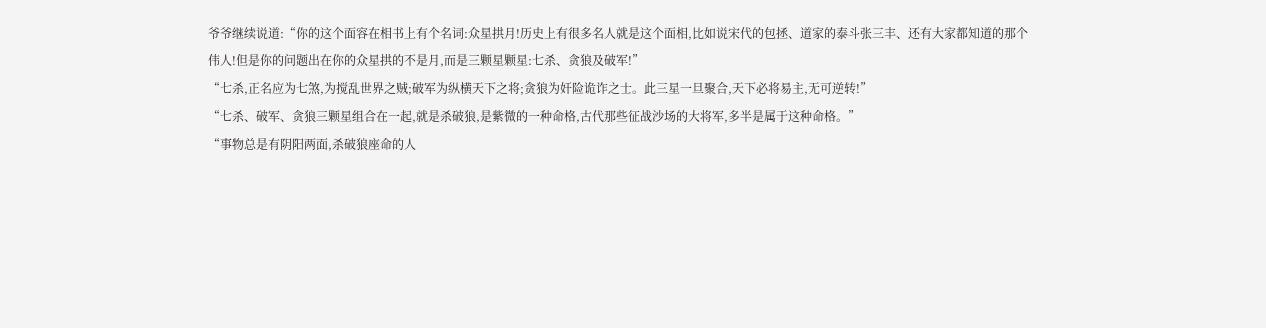爷爷继续说道:“你的这个面容在相书上有个名词:众星拱月!历史上有很多名人就是这个面相,比如说宋代的包拯、道家的泰斗张三丰、还有大家都知道的那个伟人!但是你的问题出在你的众星拱的不是月,而是三颗星颗星:七杀、贪狼及破军!”
“七杀,正名应为七煞,为搅乱世界之贼;破军为纵横天下之将;贪狼为奸险诡诈之士。此三星一旦聚合,天下必将易主,无可逆转!”
“七杀、破军、贪狼三颗星组合在一起,就是杀破狼,是紫微的一种命格,古代那些征战沙场的大将军,多半是属于这种命格。”
“事物总是有阴阳两面,杀破狼座命的人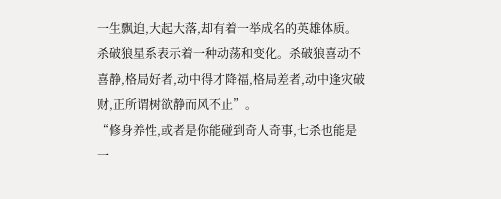一生飘迫,大起大落,却有着一举成名的英雄体质。杀破狼星系表示着一种动荡和变化。杀破狼喜动不喜静,格局好者,动中得才降福,格局差者,动中逢灾破财,正所谓树欲静而风不止”。
“修身养性,或者是你能碰到奇人奇事,七杀也能是一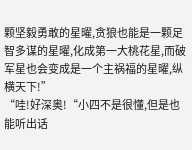颗坚毅勇敢的星曜,贪狼也能是一颗足智多谋的星曜,化成第一大桃花星,而破军星也会变成是一个主祸福的星曜,纵横天下!”
“哇!好深奥!“小四不是很懂,但是也能听出话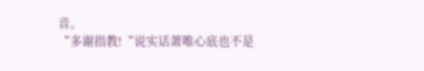音。
“多谢指教!“说实话萧唯心底也不是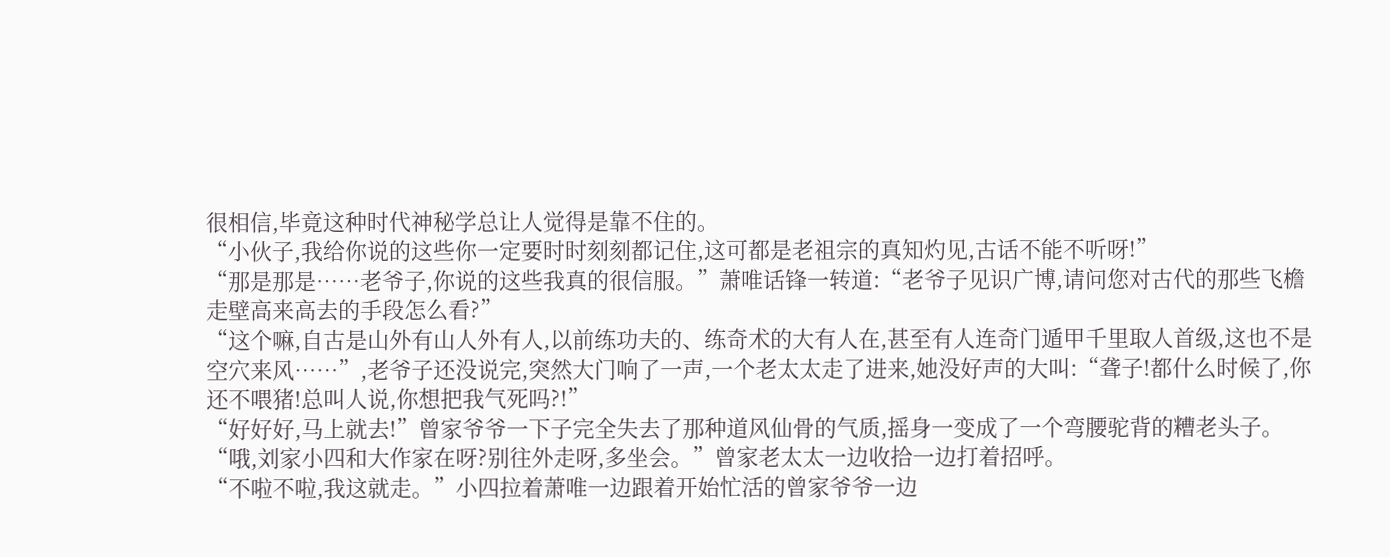很相信,毕竟这种时代神秘学总让人觉得是靠不住的。
“小伙子,我给你说的这些你一定要时时刻刻都记住,这可都是老祖宗的真知灼见,古话不能不听呀!”
“那是那是……老爷子,你说的这些我真的很信服。”萧唯话锋一转道:“老爷子见识广博,请问您对古代的那些飞檐走壁高来高去的手段怎么看?”
“这个嘛,自古是山外有山人外有人,以前练功夫的、练奇术的大有人在,甚至有人连奇门遁甲千里取人首级,这也不是空穴来风……”,老爷子还没说完,突然大门响了一声,一个老太太走了进来,她没好声的大叫:“聋子!都什么时候了,你还不喂猪!总叫人说,你想把我气死吗?!”
“好好好,马上就去!”曾家爷爷一下子完全失去了那种道风仙骨的气质,摇身一变成了一个弯腰驼背的糟老头子。
“哦,刘家小四和大作家在呀?别往外走呀,多坐会。”曾家老太太一边收拾一边打着招呼。
“不啦不啦,我这就走。”小四拉着萧唯一边跟着开始忙活的曾家爷爷一边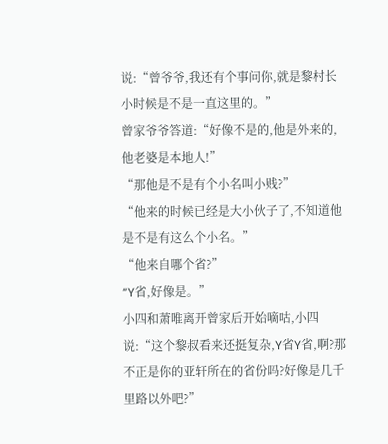说:“曾爷爷,我还有个事问你,就是黎村长小时候是不是一直这里的。”
曾家爷爷答道:“好像不是的,他是外来的,他老婆是本地人!”
“那他是不是有个小名叫小贱?”
“他来的时候已经是大小伙子了,不知道他是不是有这么个小名。”
“他来自哪个省?”
“Y省,好像是。”
小四和萧唯离开曾家后开始嘀咕,小四说:“这个黎叔看来还挺复杂,Y省Y省,啊?那不正是你的亚轩所在的省份吗?好像是几千里路以外吧?”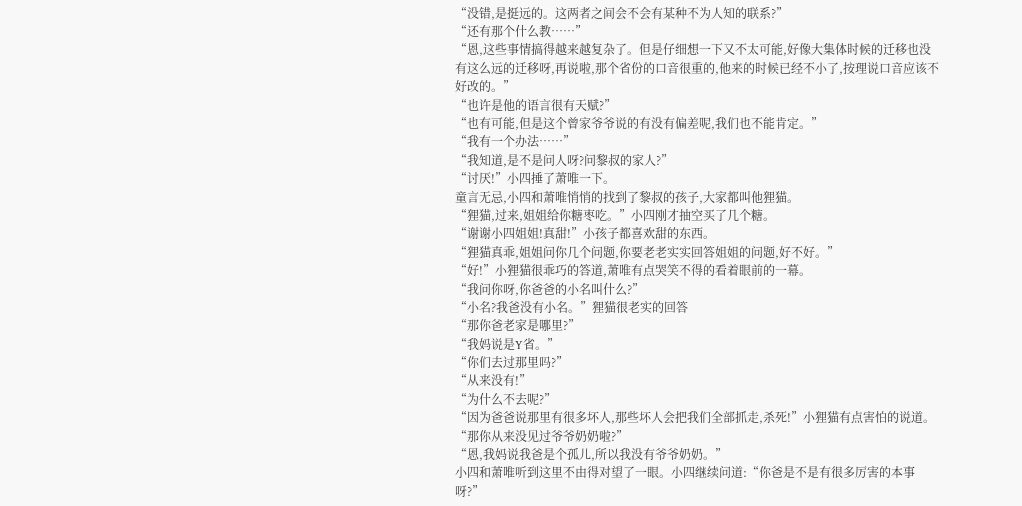“没错,是挺远的。这两者之间会不会有某种不为人知的联系?”
“还有那个什么教……”
“恩,这些事情搞得越来越复杂了。但是仔细想一下又不太可能,好像大集体时候的迁移也没有这么远的迁移呀,再说啦,那个省份的口音很重的,他来的时候已经不小了,按理说口音应该不好改的。”
“也许是他的语言很有天赋?”
“也有可能,但是这个曾家爷爷说的有没有偏差呢,我们也不能肯定。”
“我有一个办法……”
“我知道,是不是问人呀?问黎叔的家人?”
“讨厌!”小四捶了萧唯一下。
童言无忌,小四和萧唯悄悄的找到了黎叔的孩子,大家都叫他狸猫。
“狸猫,过来,姐姐给你糖枣吃。”小四刚才抽空买了几个糖。
“谢谢小四姐姐!真甜!”小孩子都喜欢甜的东西。
“狸猫真乖,姐姐问你几个问题,你要老老实实回答姐姐的问题,好不好。”
“好!”小狸猫很乖巧的答道,萧唯有点哭笑不得的看着眼前的一幕。
“我问你呀,你爸爸的小名叫什么?”
“小名?我爸没有小名。”狸猫很老实的回答
“那你爸老家是哪里?”
“我妈说是Y省。”
“你们去过那里吗?”
“从来没有!”
“为什么不去呢?”
“因为爸爸说那里有很多坏人,那些坏人会把我们全部抓走,杀死!”小狸猫有点害怕的说道。
“那你从来没见过爷爷奶奶啦?”
“恩,我妈说我爸是个孤儿,所以我没有爷爷奶奶。”
小四和萧唯听到这里不由得对望了一眼。小四继续问道:“你爸是不是有很多厉害的本事呀?”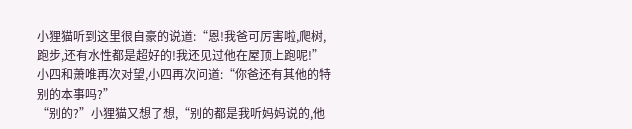小狸猫听到这里很自豪的说道:“恩!我爸可厉害啦,爬树,跑步,还有水性都是超好的!我还见过他在屋顶上跑呢!”
小四和萧唯再次对望,小四再次问道:“你爸还有其他的特别的本事吗?”
“别的?”小狸猫又想了想,“别的都是我听妈妈说的,他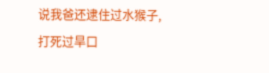说我爸还逮住过水猴子,打死过旱口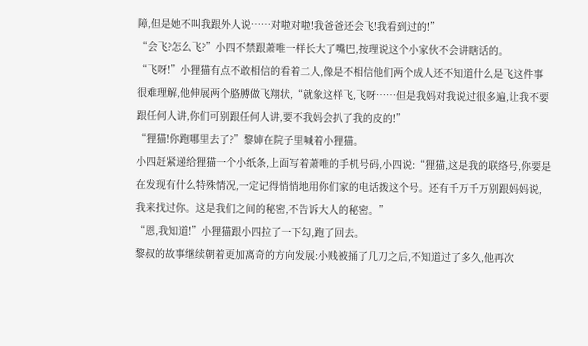障,但是她不叫我跟外人说……对啦对啦!我爸爸还会飞!我看到过的!”
“会飞?怎么飞?”小四不禁跟萧唯一样长大了嘴巴,按理说这个小家伙不会讲瞎话的。
“飞呀!”小狸猫有点不敢相信的看着二人,像是不相信他们两个成人还不知道什么是飞这件事很难理解,他伸展两个胳膊做飞翔状,“就象这样飞,飞呀……但是我妈对我说过很多遍,让我不要跟任何人讲,你们可别跟任何人讲,要不我妈会扒了我的皮的!”
“狸猫!你跑哪里去了?”黎婶在院子里喊着小狸猫。
小四赶紧递给狸猫一个小纸条,上面写着萧唯的手机号码,小四说:“狸猫,这是我的联络号,你要是在发现有什么特殊情况,一定记得悄悄地用你们家的电话拨这个号。还有千万千万别跟妈妈说,我来找过你。这是我们之间的秘密,不告诉大人的秘密。”
“恩,我知道!”小狸猫跟小四拉了一下勾,跑了回去。
黎叔的故事继续朝着更加离奇的方向发展:小贱被捅了几刀之后,不知道过了多久,他再次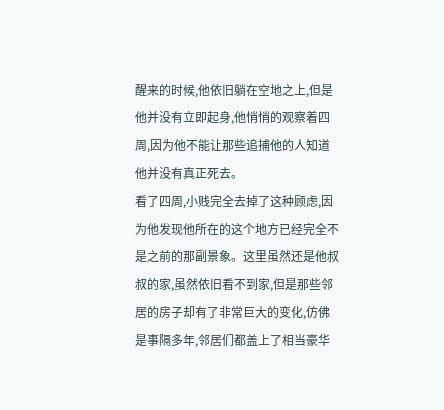醒来的时候,他依旧躺在空地之上,但是他并没有立即起身,他悄悄的观察着四周,因为他不能让那些追捕他的人知道他并没有真正死去。
看了四周,小贱完全去掉了这种顾虑,因为他发现他所在的这个地方已经完全不是之前的那副景象。这里虽然还是他叔叔的家,虽然依旧看不到家,但是那些邻居的房子却有了非常巨大的变化,仿佛是事隔多年,邻居们都盖上了相当豪华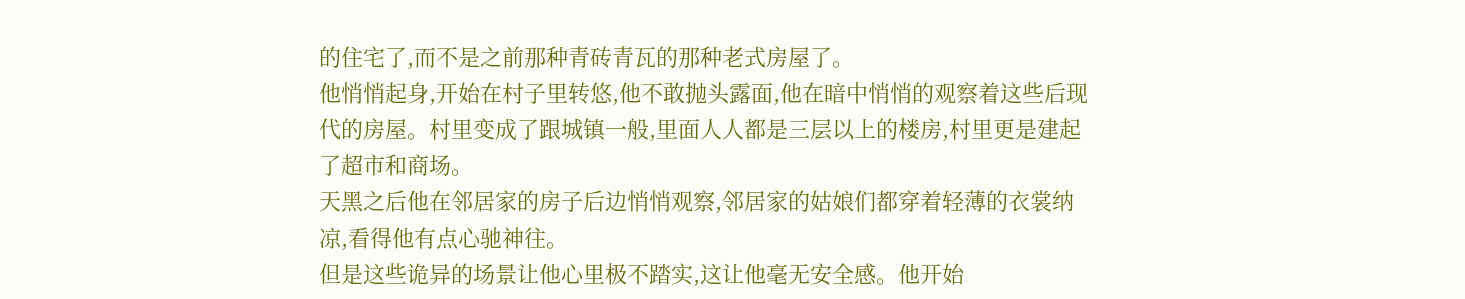的住宅了,而不是之前那种青砖青瓦的那种老式房屋了。
他悄悄起身,开始在村子里转悠,他不敢抛头露面,他在暗中悄悄的观察着这些后现代的房屋。村里变成了跟城镇一般,里面人人都是三层以上的楼房,村里更是建起了超市和商场。
天黑之后他在邻居家的房子后边悄悄观察,邻居家的姑娘们都穿着轻薄的衣裳纳凉,看得他有点心驰神往。
但是这些诡异的场景让他心里极不踏实,这让他毫无安全感。他开始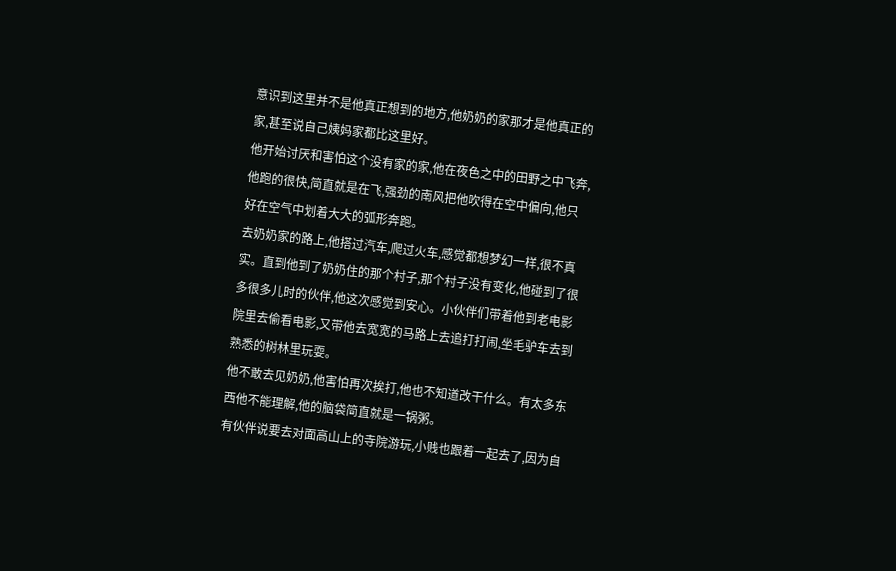意识到这里并不是他真正想到的地方,他奶奶的家那才是他真正的家,甚至说自己姨妈家都比这里好。
他开始讨厌和害怕这个没有家的家,他在夜色之中的田野之中飞奔,他跑的很快,简直就是在飞,强劲的南风把他吹得在空中偏向,他只好在空气中划着大大的弧形奔跑。
去奶奶家的路上,他搭过汽车,爬过火车,感觉都想梦幻一样,很不真实。直到他到了奶奶住的那个村子,那个村子没有变化,他碰到了很多很多儿时的伙伴,他这次感觉到安心。小伙伴们带着他到老电影院里去偷看电影,又带他去宽宽的马路上去追打打闹,坐毛驴车去到熟悉的树林里玩耍。
他不敢去见奶奶,他害怕再次挨打,他也不知道改干什么。有太多东西他不能理解,他的脑袋简直就是一锅粥。
有伙伴说要去对面高山上的寺院游玩,小贱也跟着一起去了,因为自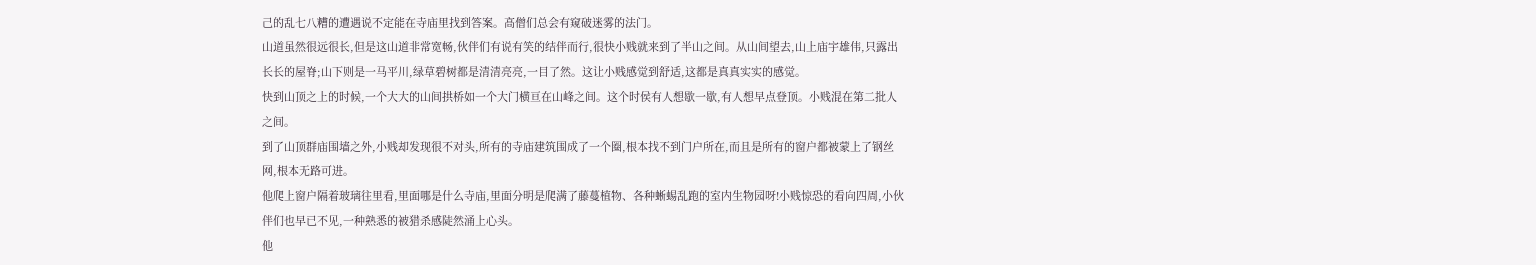己的乱七八糟的遭遇说不定能在寺庙里找到答案。高僧们总会有窥破迷雾的法门。
山道虽然很远很长,但是这山道非常宽畅,伙伴们有说有笑的结伴而行,很快小贱就来到了半山之间。从山间望去,山上庙宇雄伟,只露出长长的屋脊;山下则是一马平川,绿草碧树都是清清亮亮,一目了然。这让小贱感觉到舒适,这都是真真实实的感觉。
快到山顶之上的时候,一个大大的山间拱桥如一个大门横亘在山峰之间。这个时侯有人想歇一歇,有人想早点登顶。小贱混在第二批人之间。
到了山顶群庙围墙之外,小贱却发现很不对头,所有的寺庙建筑围成了一个圈,根本找不到门户所在,而且是所有的窗户都被蒙上了钢丝网,根本无路可进。
他爬上窗户隔着玻璃往里看,里面哪是什么寺庙,里面分明是爬满了藤蔓植物、各种蜥蜴乱跑的室内生物园呀!小贱惊恐的看向四周,小伙伴们也早已不见,一种熟悉的被猎杀感陡然涌上心头。
他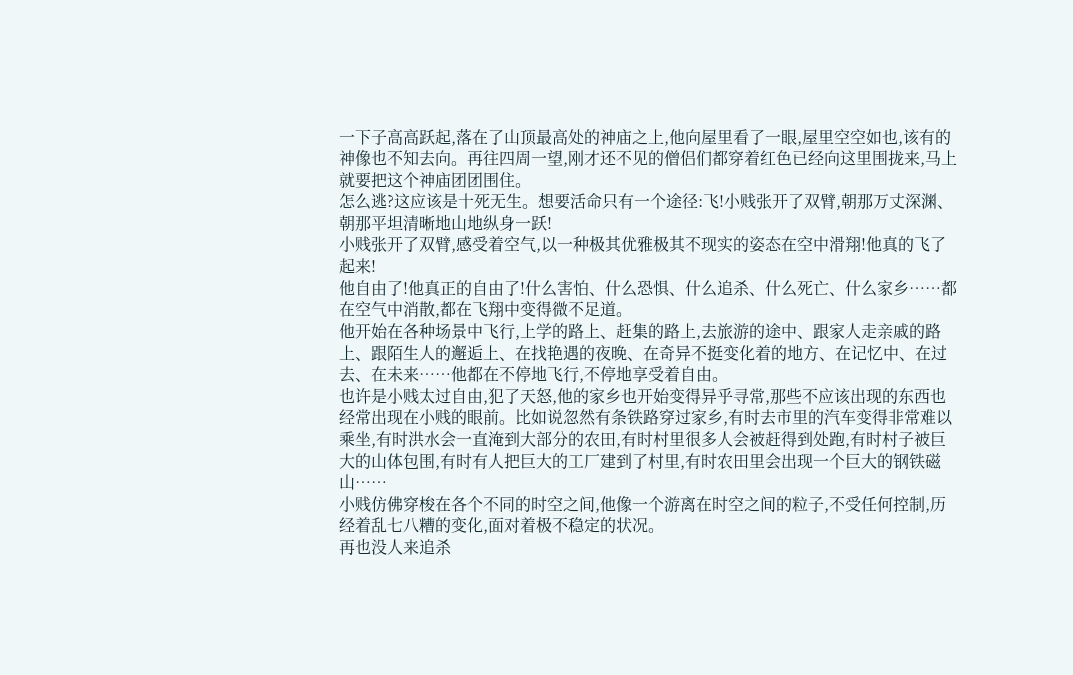一下子高高跃起,落在了山顶最高处的神庙之上,他向屋里看了一眼,屋里空空如也,该有的神像也不知去向。再往四周一望,刚才还不见的僧侣们都穿着红色已经向这里围拢来,马上就要把这个神庙团团围住。
怎么逃?这应该是十死无生。想要活命只有一个途径:飞!小贱张开了双臂,朝那万丈深渊、朝那平坦清晰地山地纵身一跃!
小贱张开了双臂,感受着空气,以一种极其优雅极其不现实的姿态在空中滑翔!他真的飞了起来!
他自由了!他真正的自由了!什么害怕、什么恐惧、什么追杀、什么死亡、什么家乡……都在空气中消散,都在飞翔中变得微不足道。
他开始在各种场景中飞行,上学的路上、赶集的路上,去旅游的途中、跟家人走亲戚的路上、跟陌生人的邂逅上、在找艳遇的夜晚、在奇异不挺变化着的地方、在记忆中、在过去、在未来……他都在不停地飞行,不停地享受着自由。
也许是小贱太过自由,犯了天怒,他的家乡也开始变得异乎寻常,那些不应该出现的东西也经常出现在小贱的眼前。比如说忽然有条铁路穿过家乡,有时去市里的汽车变得非常难以乘坐,有时洪水会一直淹到大部分的农田,有时村里很多人会被赶得到处跑,有时村子被巨大的山体包围,有时有人把巨大的工厂建到了村里,有时农田里会出现一个巨大的钢铁磁山……
小贱仿佛穿梭在各个不同的时空之间,他像一个游离在时空之间的粒子,不受任何控制,历经着乱七八糟的变化,面对着极不稳定的状况。
再也没人来追杀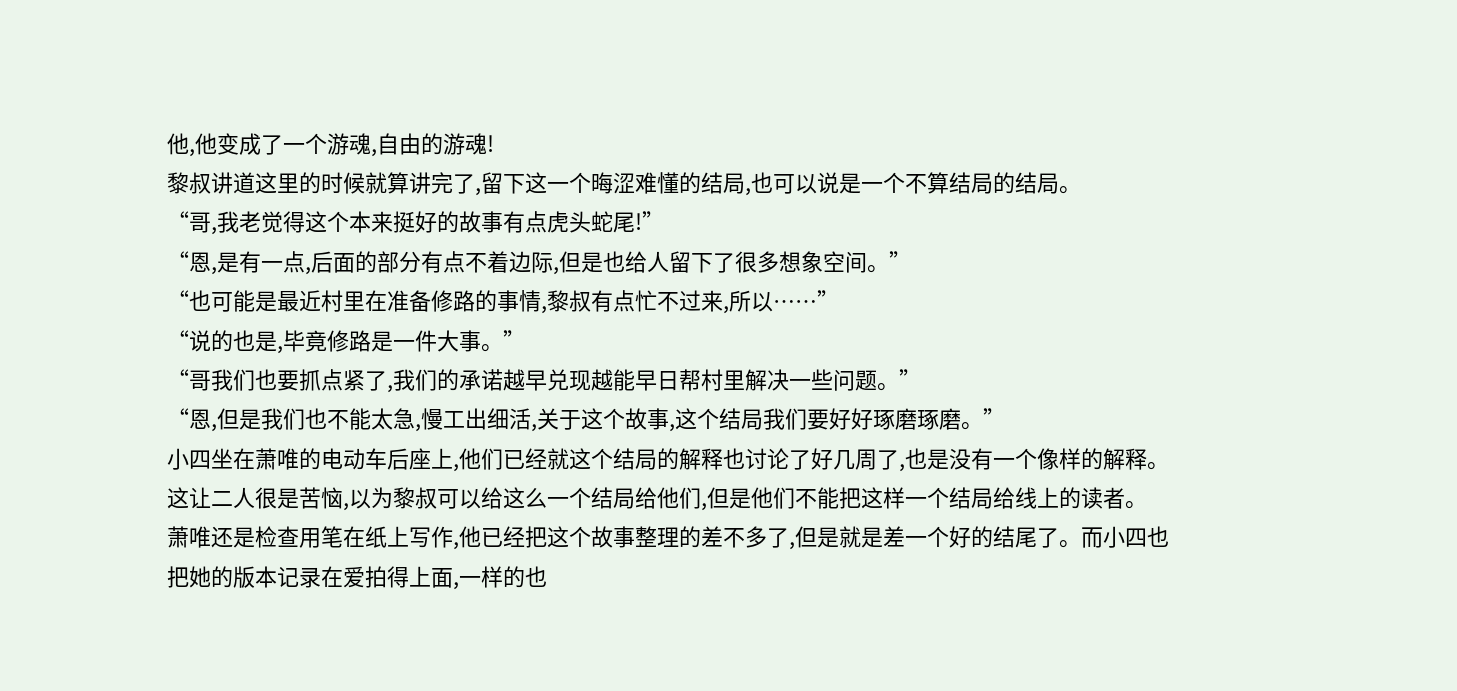他,他变成了一个游魂,自由的游魂!
黎叔讲道这里的时候就算讲完了,留下这一个晦涩难懂的结局,也可以说是一个不算结局的结局。
“哥,我老觉得这个本来挺好的故事有点虎头蛇尾!”
“恩,是有一点,后面的部分有点不着边际,但是也给人留下了很多想象空间。”
“也可能是最近村里在准备修路的事情,黎叔有点忙不过来,所以……”
“说的也是,毕竟修路是一件大事。”
“哥我们也要抓点紧了,我们的承诺越早兑现越能早日帮村里解决一些问题。”
“恩,但是我们也不能太急,慢工出细活,关于这个故事,这个结局我们要好好琢磨琢磨。”
小四坐在萧唯的电动车后座上,他们已经就这个结局的解释也讨论了好几周了,也是没有一个像样的解释。这让二人很是苦恼,以为黎叔可以给这么一个结局给他们,但是他们不能把这样一个结局给线上的读者。
萧唯还是检查用笔在纸上写作,他已经把这个故事整理的差不多了,但是就是差一个好的结尾了。而小四也把她的版本记录在爱拍得上面,一样的也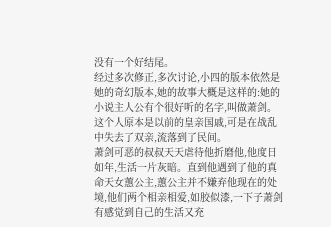没有一个好结尾。
经过多次修正,多次讨论,小四的版本依然是她的奇幻版本,她的故事大概是这样的:她的小说主人公有个很好听的名字,叫做萧剑。这个人原本是以前的皇亲国戚,可是在战乱中失去了双亲,流落到了民间。
萧剑可恶的叔叔天天虐待他折磨他,他度日如年,生活一片灰暗。直到他遇到了他的真命天女蕙公主,蕙公主并不嫌弃他现在的处境,他们两个相亲相爱,如胶似漆,一下子萧剑有感觉到自己的生活又充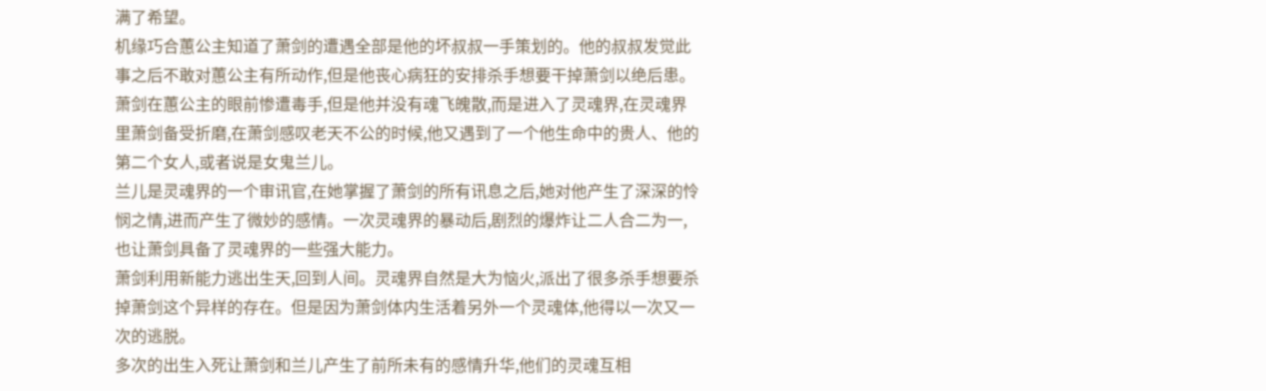满了希望。
机缘巧合蕙公主知道了萧剑的遭遇全部是他的坏叔叔一手策划的。他的叔叔发觉此事之后不敢对蕙公主有所动作,但是他丧心病狂的安排杀手想要干掉萧剑以绝后患。
萧剑在蕙公主的眼前惨遭毒手,但是他并没有魂飞魄散,而是进入了灵魂界,在灵魂界里萧剑备受折磨,在萧剑感叹老天不公的时候,他又遇到了一个他生命中的贵人、他的第二个女人,或者说是女鬼兰儿。
兰儿是灵魂界的一个审讯官,在她掌握了萧剑的所有讯息之后,她对他产生了深深的怜悯之情,进而产生了微妙的感情。一次灵魂界的暴动后,剧烈的爆炸让二人合二为一,也让萧剑具备了灵魂界的一些强大能力。
萧剑利用新能力逃出生天,回到人间。灵魂界自然是大为恼火,派出了很多杀手想要杀掉萧剑这个异样的存在。但是因为萧剑体内生活着另外一个灵魂体,他得以一次又一次的逃脱。
多次的出生入死让萧剑和兰儿产生了前所未有的感情升华,他们的灵魂互相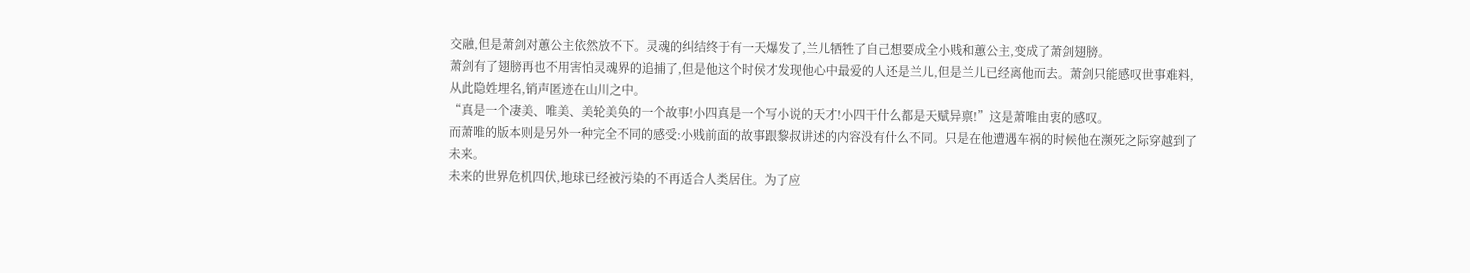交融,但是萧剑对蕙公主依然放不下。灵魂的纠结终于有一天爆发了,兰儿牺牲了自己想要成全小贱和蕙公主,变成了萧剑翅膀。
萧剑有了翅膀再也不用害怕灵魂界的追捕了,但是他这个时侯才发现他心中最爱的人还是兰儿,但是兰儿已经离他而去。萧剑只能感叹世事难料,从此隐姓埋名,销声匿迹在山川之中。
“真是一个凄美、唯美、美轮美奂的一个故事!小四真是一个写小说的天才!小四干什么都是天赋异禀!”这是萧唯由衷的感叹。
而萧唯的版本则是另外一种完全不同的感受:小贱前面的故事跟黎叔讲述的内容没有什么不同。只是在他遭遇车祸的时候他在濒死之际穿越到了未来。
未来的世界危机四伏,地球已经被污染的不再适合人类居住。为了应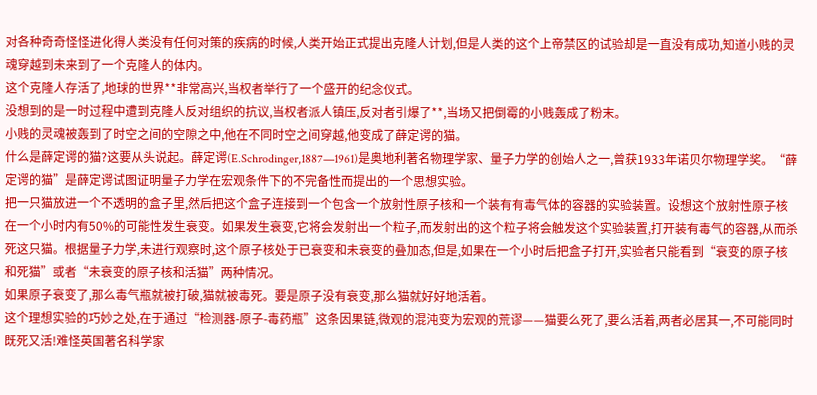对各种奇奇怪怪进化得人类没有任何对策的疾病的时候,人类开始正式提出克隆人计划,但是人类的这个上帝禁区的试验却是一直没有成功,知道小贱的灵魂穿越到未来到了一个克隆人的体内。
这个克隆人存活了,地球的世界**非常高兴,当权者举行了一个盛开的纪念仪式。
没想到的是一时过程中遭到克隆人反对组织的抗议,当权者派人镇压,反对者引爆了**,当场又把倒霉的小贱轰成了粉末。
小贱的灵魂被轰到了时空之间的空隙之中,他在不同时空之间穿越,他变成了薛定谔的猫。
什么是薛定谔的猫?这要从头说起。薛定谔(E.Schrodinger,1887—1961)是奥地利著名物理学家、量子力学的创始人之一,曾获1933年诺贝尔物理学奖。“薛定谔的猫”是薛定谔试图证明量子力学在宏观条件下的不完备性而提出的一个思想实验。
把一只猫放进一个不透明的盒子里,然后把这个盒子连接到一个包含一个放射性原子核和一个装有有毒气体的容器的实验装置。设想这个放射性原子核在一个小时内有50%的可能性发生衰变。如果发生衰变,它将会发射出一个粒子,而发射出的这个粒子将会触发这个实验装置,打开装有毒气的容器,从而杀死这只猫。根据量子力学,未进行观察时,这个原子核处于已衰变和未衰变的叠加态,但是,如果在一个小时后把盒子打开,实验者只能看到“衰变的原子核和死猫”或者“未衰变的原子核和活猫”两种情况。
如果原子衰变了,那么毒气瓶就被打破,猫就被毒死。要是原子没有衰变,那么猫就好好地活着。
这个理想实验的巧妙之处,在于通过“检测器-原子-毒药瓶”这条因果链,微观的混沌变为宏观的荒谬——猫要么死了,要么活着,两者必居其一,不可能同时既死又活!难怪英国著名科学家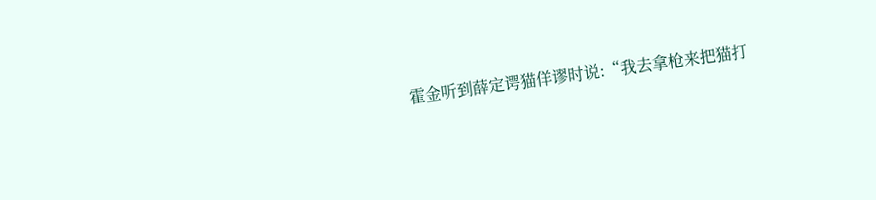霍金听到薛定谔猫佯谬时说:“我去拿枪来把猫打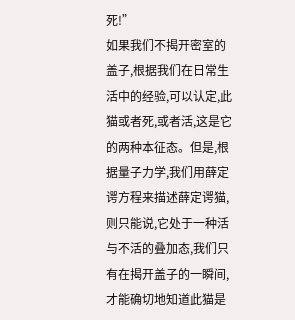死!”
如果我们不揭开密室的盖子,根据我们在日常生活中的经验,可以认定,此猫或者死,或者活,这是它的两种本征态。但是,根据量子力学,我们用薛定谔方程来描述薛定谔猫,则只能说,它处于一种活与不活的叠加态,我们只有在揭开盖子的一瞬间,才能确切地知道此猫是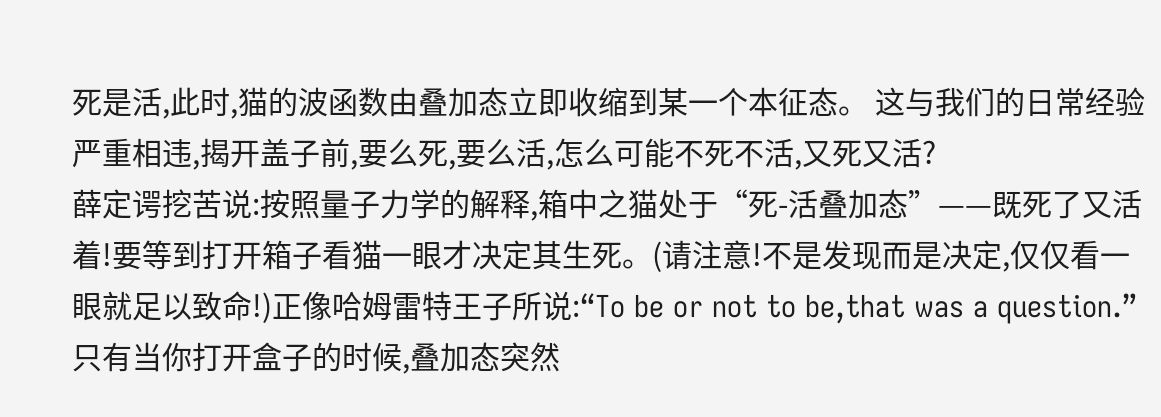死是活,此时,猫的波函数由叠加态立即收缩到某一个本征态。 这与我们的日常经验严重相违,揭开盖子前,要么死,要么活,怎么可能不死不活,又死又活?
薛定谔挖苦说:按照量子力学的解释,箱中之猫处于“死-活叠加态”——既死了又活着!要等到打开箱子看猫一眼才决定其生死。(请注意!不是发现而是决定,仅仅看一眼就足以致命!)正像哈姆雷特王子所说:“To be or not to be,that was a question.” 只有当你打开盒子的时候,叠加态突然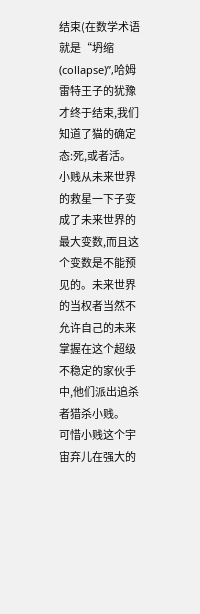结束(在数学术语就是“坍缩(collapse)”,哈姆雷特王子的犹豫才终于结束,我们知道了猫的确定态:死,或者活。
小贱从未来世界的救星一下子变成了未来世界的最大变数,而且这个变数是不能预见的。未来世界的当权者当然不允许自己的未来掌握在这个超级不稳定的家伙手中,他们派出追杀者猎杀小贱。
可惜小贱这个宇宙弃儿在强大的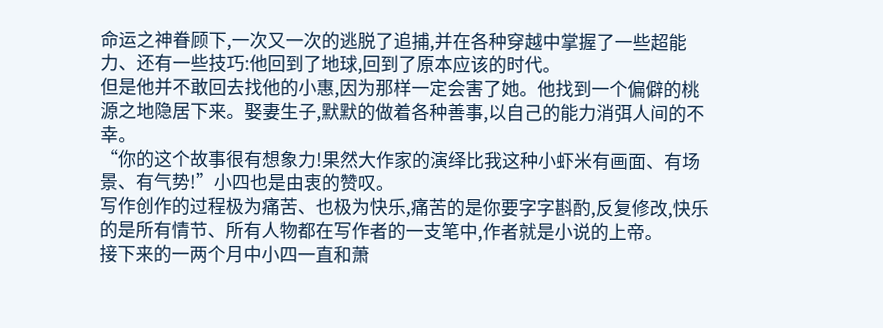命运之神眷顾下,一次又一次的逃脱了追捕,并在各种穿越中掌握了一些超能力、还有一些技巧:他回到了地球,回到了原本应该的时代。
但是他并不敢回去找他的小惠,因为那样一定会害了她。他找到一个偏僻的桃源之地隐居下来。娶妻生子,默默的做着各种善事,以自己的能力消弭人间的不幸。
“你的这个故事很有想象力!果然大作家的演绎比我这种小虾米有画面、有场景、有气势!”小四也是由衷的赞叹。
写作创作的过程极为痛苦、也极为快乐,痛苦的是你要字字斟酌,反复修改,快乐的是所有情节、所有人物都在写作者的一支笔中,作者就是小说的上帝。
接下来的一两个月中小四一直和萧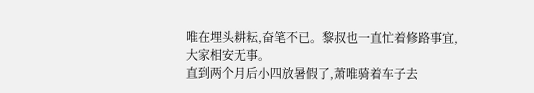唯在埋头耕耘,奋笔不已。黎叔也一直忙着修路事宜,大家相安无事。
直到两个月后小四放暑假了,萧唯骑着车子去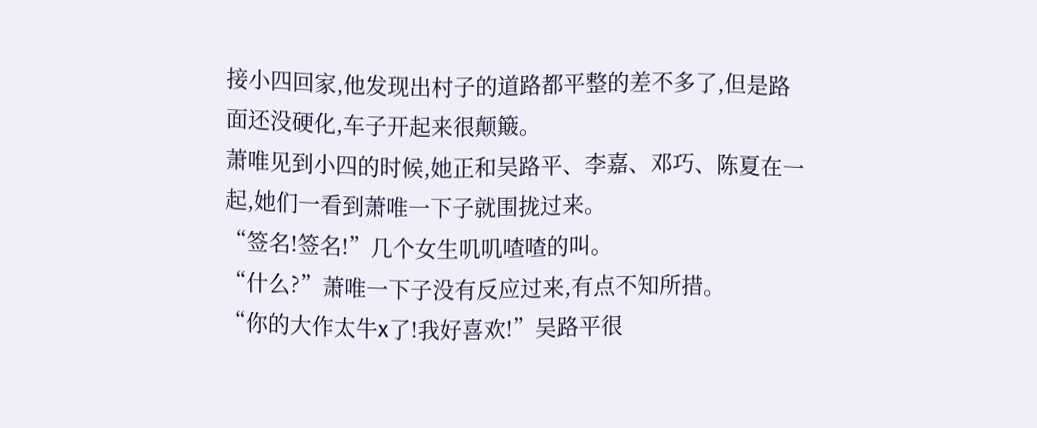接小四回家,他发现出村子的道路都平整的差不多了,但是路面还没硬化,车子开起来很颠簸。
萧唯见到小四的时候,她正和吴路平、李嘉、邓巧、陈夏在一起,她们一看到萧唯一下子就围拢过来。
“签名!签名!”几个女生叽叽喳喳的叫。
“什么?”萧唯一下子没有反应过来,有点不知所措。
“你的大作太牛x了!我好喜欢!”吴路平很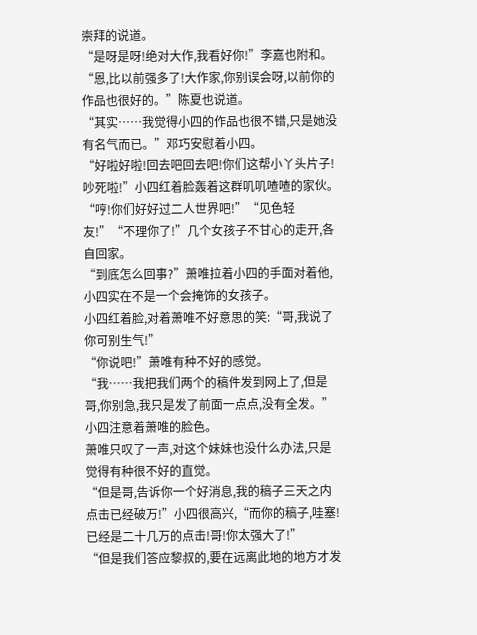崇拜的说道。
“是呀是呀!绝对大作,我看好你!”李嘉也附和。
“恩,比以前强多了!大作家,你别误会呀,以前你的作品也很好的。”陈夏也说道。
“其实……我觉得小四的作品也很不错,只是她没有名气而已。”邓巧安慰着小四。
“好啦好啦!回去吧回去吧!你们这帮小丫头片子!吵死啦!”小四红着脸轰着这群叽叽喳喳的家伙。
“哼!你们好好过二人世界吧!”“见色轻友!”“不理你了!”几个女孩子不甘心的走开,各自回家。
“到底怎么回事?”萧唯拉着小四的手面对着他,小四实在不是一个会掩饰的女孩子。
小四红着脸,对着萧唯不好意思的笑:“哥,我说了你可别生气!”
“你说吧!”萧唯有种不好的感觉。
“我……我把我们两个的稿件发到网上了,但是哥,你别急,我只是发了前面一点点,没有全发。”小四注意着萧唯的脸色。
萧唯只叹了一声,对这个妹妹也没什么办法,只是觉得有种很不好的直觉。
“但是哥,告诉你一个好消息,我的稿子三天之内点击已经破万!”小四很高兴,“而你的稿子,哇塞!已经是二十几万的点击!哥!你太强大了!”
“但是我们答应黎叔的,要在远离此地的地方才发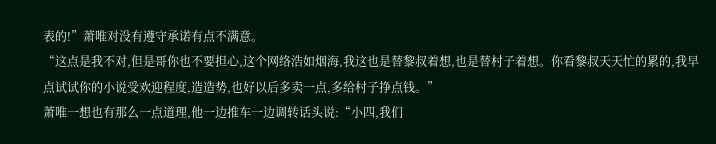表的!”萧唯对没有遵守承诺有点不满意。
“这点是我不对,但是哥你也不要担心,这个网络浩如烟海,我这也是替黎叔着想,也是替村子着想。你看黎叔天天忙的累的,我早点试试你的小说受欢迎程度,造造势,也好以后多卖一点,多给村子挣点钱。”
萧唯一想也有那么一点道理,他一边推车一边调转话头说:“小四,我们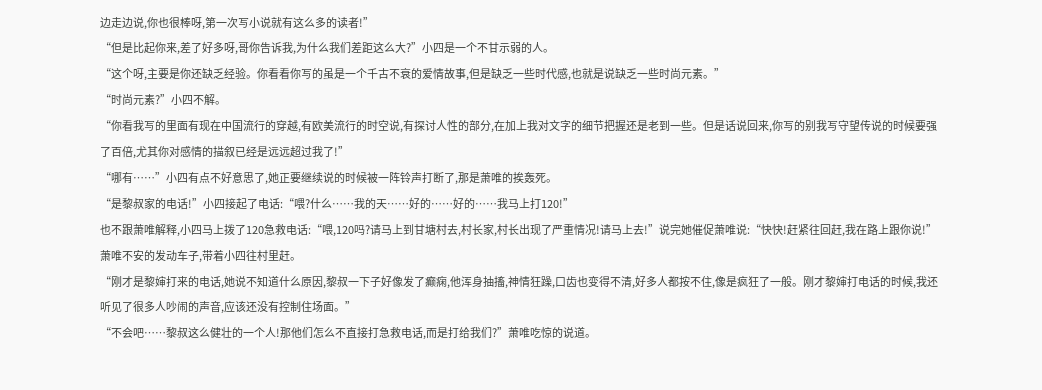边走边说,你也很棒呀,第一次写小说就有这么多的读者!”
“但是比起你来,差了好多呀,哥你告诉我,为什么我们差距这么大?”小四是一个不甘示弱的人。
“这个呀,主要是你还缺乏经验。你看看你写的虽是一个千古不衰的爱情故事,但是缺乏一些时代感,也就是说缺乏一些时尚元素。”
“时尚元素?”小四不解。
“你看我写的里面有现在中国流行的穿越,有欧美流行的时空说,有探讨人性的部分,在加上我对文字的细节把握还是老到一些。但是话说回来,你写的别我写守望传说的时候要强了百倍,尤其你对感情的描叙已经是远远超过我了!”
“哪有……”小四有点不好意思了,她正要继续说的时候被一阵铃声打断了,那是萧唯的挨轰死。
“是黎叔家的电话!”小四接起了电话:“喂?什么……我的天……好的……好的……我马上打120!”
也不跟萧唯解释,小四马上拨了120急救电话:“喂,120吗?请马上到甘塘村去,村长家,村长出现了严重情况!请马上去!”说完她催促萧唯说:“快快!赶紧往回赶,我在路上跟你说!”
萧唯不安的发动车子,带着小四往村里赶。
“刚才是黎婶打来的电话,她说不知道什么原因,黎叔一下子好像发了癫痫,他浑身抽搐,神情狂躁,口齿也变得不清,好多人都按不住,像是疯狂了一般。刚才黎婶打电话的时候,我还听见了很多人吵闹的声音,应该还没有控制住场面。”
“不会吧……黎叔这么健壮的一个人!那他们怎么不直接打急救电话,而是打给我们?”萧唯吃惊的说道。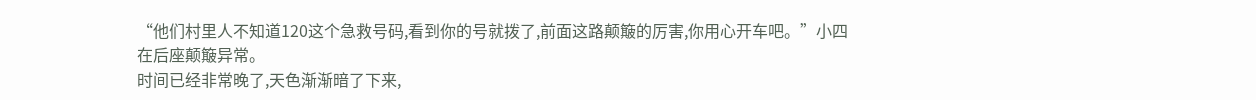“他们村里人不知道120这个急救号码,看到你的号就拨了,前面这路颠簸的厉害,你用心开车吧。”小四在后座颠簸异常。
时间已经非常晚了,天色渐渐暗了下来,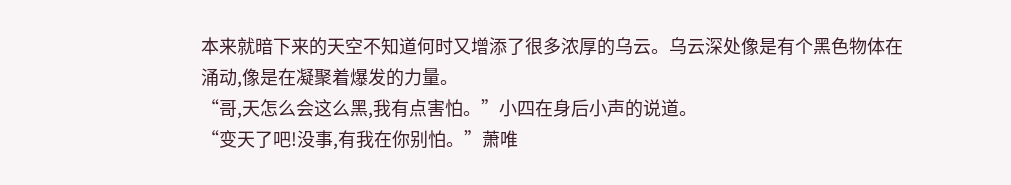本来就暗下来的天空不知道何时又增添了很多浓厚的乌云。乌云深处像是有个黑色物体在涌动,像是在凝聚着爆发的力量。
“哥,天怎么会这么黑,我有点害怕。”小四在身后小声的说道。
“变天了吧!没事,有我在你别怕。”萧唯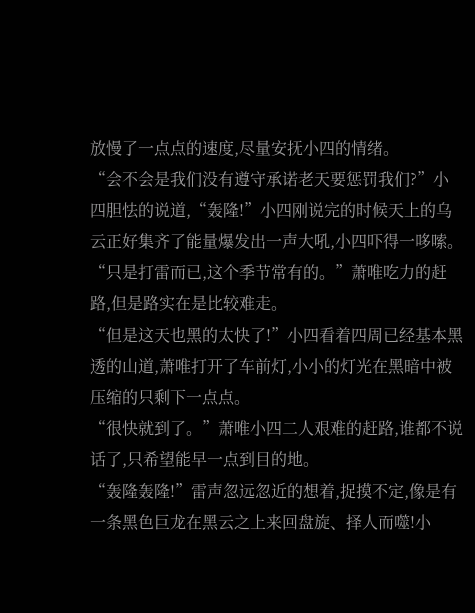放慢了一点点的速度,尽量安抚小四的情绪。
“会不会是我们没有遵守承诺老天要惩罚我们?”小四胆怯的说道,“轰隆!”小四刚说完的时候天上的乌云正好集齐了能量爆发出一声大吼,小四吓得一哆嗦。
“只是打雷而已,这个季节常有的。”萧唯吃力的赶路,但是路实在是比较难走。
“但是这天也黑的太快了!”小四看着四周已经基本黑透的山道,萧唯打开了车前灯,小小的灯光在黑暗中被压缩的只剩下一点点。
“很快就到了。”萧唯小四二人艰难的赶路,谁都不说话了,只希望能早一点到目的地。
“轰隆轰隆!”雷声忽远忽近的想着,捉摸不定,像是有一条黑色巨龙在黑云之上来回盘旋、择人而噬!小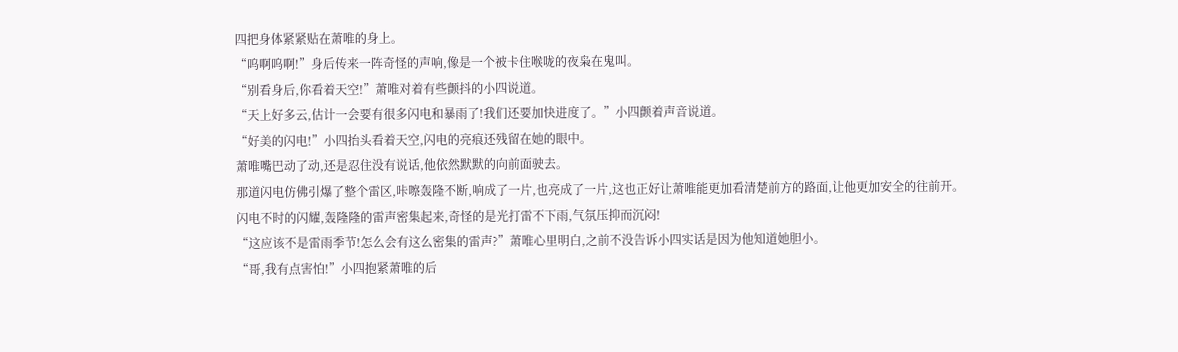四把身体紧紧贴在萧唯的身上。
“呜啊呜啊!”身后传来一阵奇怪的声响,像是一个被卡住喉咙的夜枭在鬼叫。
“别看身后,你看着天空!”萧唯对着有些颤抖的小四说道。
“天上好多云,估计一会要有很多闪电和暴雨了!我们还要加快进度了。”小四颤着声音说道。
“好美的闪电!”小四抬头看着天空,闪电的亮痕还残留在她的眼中。
萧唯嘴巴动了动,还是忍住没有说话,他依然默默的向前面驶去。
那道闪电仿佛引爆了整个雷区,咔嚓轰隆不断,响成了一片,也亮成了一片,这也正好让萧唯能更加看清楚前方的路面,让他更加安全的往前开。
闪电不时的闪耀,轰隆隆的雷声密集起来,奇怪的是光打雷不下雨,气氛压抑而沉闷!
“这应该不是雷雨季节!怎么会有这么密集的雷声?”萧唯心里明白,之前不没告诉小四实话是因为他知道她胆小。
“哥,我有点害怕!”小四抱紧萧唯的后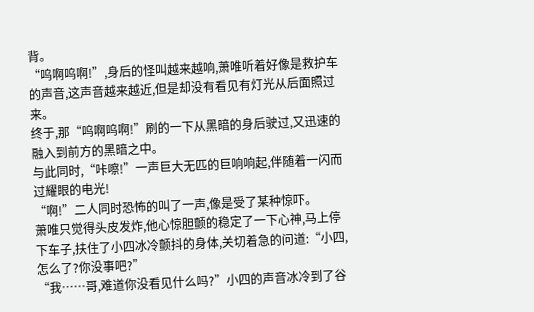背。
“呜啊呜啊!”,身后的怪叫越来越响,萧唯听着好像是救护车的声音,这声音越来越近,但是却没有看见有灯光从后面照过来。
终于,那“呜啊呜啊!”刷的一下从黑暗的身后驶过,又迅速的融入到前方的黑暗之中。
与此同时,“咔嚓!”一声巨大无匹的巨响响起,伴随着一闪而过耀眼的电光!
“啊!”二人同时恐怖的叫了一声,像是受了某种惊吓。
萧唯只觉得头皮发炸,他心惊胆颤的稳定了一下心神,马上停下车子,扶住了小四冰冷颤抖的身体,关切着急的问道:“小四,怎么了?你没事吧?”
“我……哥,难道你没看见什么吗?”小四的声音冰冷到了谷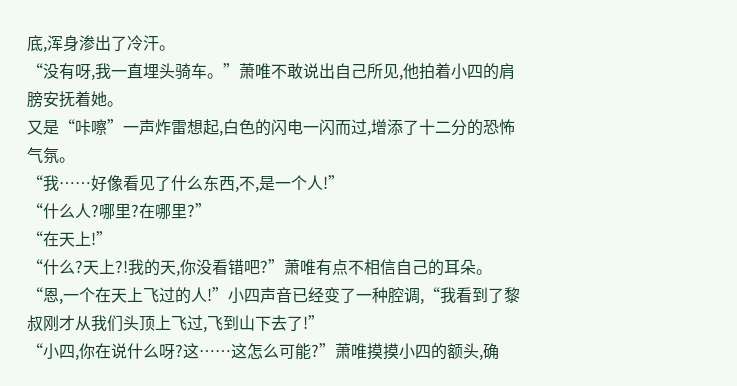底,浑身渗出了冷汗。
“没有呀,我一直埋头骑车。”萧唯不敢说出自己所见,他拍着小四的肩膀安抚着她。
又是“咔嚓”一声炸雷想起,白色的闪电一闪而过,增添了十二分的恐怖气氛。
“我……好像看见了什么东西,不,是一个人!”
“什么人?哪里?在哪里?”
“在天上!”
“什么?天上?!我的天,你没看错吧?”萧唯有点不相信自己的耳朵。
“恩,一个在天上飞过的人!”小四声音已经变了一种腔调,“我看到了黎叔刚才从我们头顶上飞过,飞到山下去了!”
“小四,你在说什么呀?这……这怎么可能?”萧唯摸摸小四的额头,确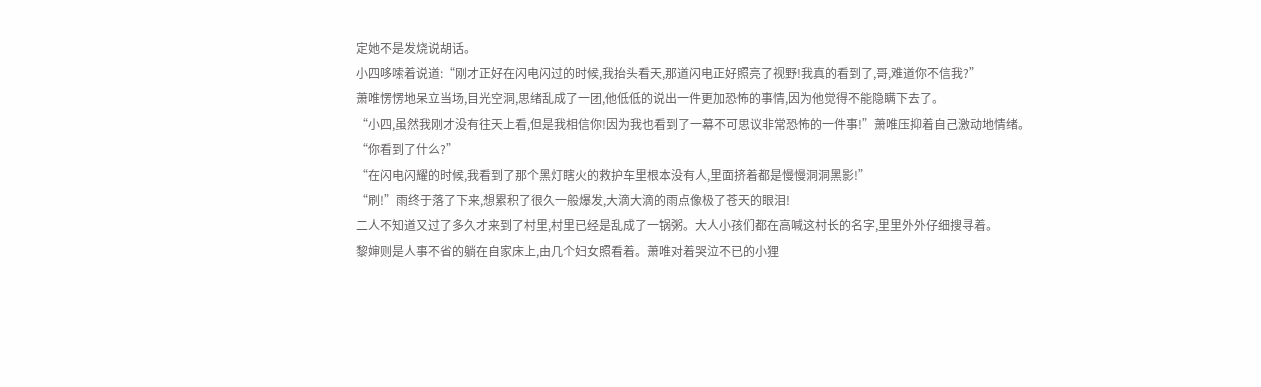定她不是发烧说胡话。
小四哆嗦着说道:“刚才正好在闪电闪过的时候,我抬头看天,那道闪电正好照亮了视野!我真的看到了,哥,难道你不信我?”
萧唯愣愣地呆立当场,目光空洞,思绪乱成了一团,他低低的说出一件更加恐怖的事情,因为他觉得不能隐瞒下去了。
“小四,虽然我刚才没有往天上看,但是我相信你!因为我也看到了一幕不可思议非常恐怖的一件事!”萧唯压抑着自己激动地情绪。
“你看到了什么?”
“在闪电闪耀的时候,我看到了那个黑灯瞎火的救护车里根本没有人,里面挤着都是慢慢洞洞黑影!”
“刷!”雨终于落了下来,想累积了很久一般爆发,大滴大滴的雨点像极了苍天的眼泪!
二人不知道又过了多久才来到了村里,村里已经是乱成了一锅粥。大人小孩们都在高喊这村长的名字,里里外外仔细搜寻着。
黎婶则是人事不省的躺在自家床上,由几个妇女照看着。萧唯对着哭泣不已的小狸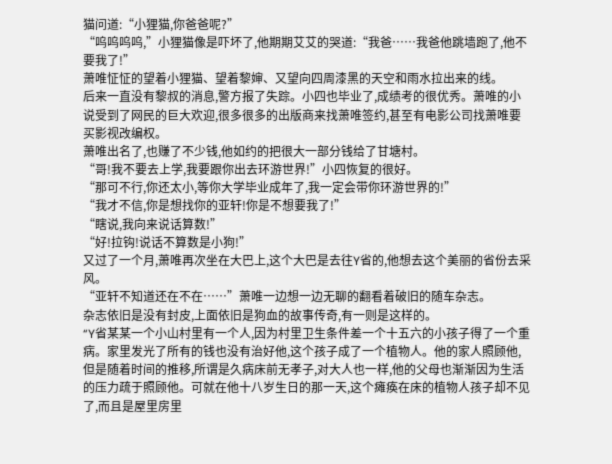猫问道:“小狸猫,你爸爸呢?”
“呜呜呜呜,”小狸猫像是吓坏了,他期期艾艾的哭道:“我爸……我爸他跳墙跑了,他不要我了!”
萧唯怔怔的望着小狸猫、望着黎婶、又望向四周漆黑的天空和雨水拉出来的线。
后来一直没有黎叔的消息,警方报了失踪。小四也毕业了,成绩考的很优秀。萧唯的小说受到了网民的巨大欢迎,很多很多的出版商来找萧唯签约,甚至有电影公司找萧唯要买影视改编权。
萧唯出名了,也赚了不少钱,他如约的把很大一部分钱给了甘塘村。
“哥!我不要去上学,我要跟你出去环游世界!”小四恢复的很好。
“那可不行,你还太小,等你大学毕业成年了,我一定会带你环游世界的!”
“我才不信,你是想找你的亚轩!你是不想要我了!”
“瞎说,我向来说话算数!”
“好!拉钩!说话不算数是小狗!”
又过了一个月,萧唯再次坐在大巴上,这个大巴是去往Y省的,他想去这个美丽的省份去采风。
“亚轩不知道还在不在……”萧唯一边想一边无聊的翻看着破旧的随车杂志。
杂志依旧是没有封皮,上面依旧是狗血的故事传奇,有一则是这样的。
“Y省某某一个小山村里有一个人,因为村里卫生条件差一个十五六的小孩子得了一个重病。家里发光了所有的钱也没有治好他,这个孩子成了一个植物人。他的家人照顾他,但是随着时间的推移,所谓是久病床前无孝子,对大人也一样,他的父母也渐渐因为生活的压力疏于照顾他。可就在他十八岁生日的那一天,这个瘫痪在床的植物人孩子却不见了,而且是屋里房里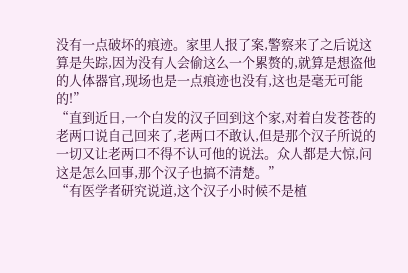没有一点破坏的痕迹。家里人报了案,警察来了之后说这算是失踪,因为没有人会偷这么一个累赘的,就算是想盗他的人体器官,现场也是一点痕迹也没有,这也是毫无可能的!”
“直到近日,一个白发的汉子回到这个家,对着白发苍苍的老两口说自己回来了,老两口不敢认,但是那个汉子所说的一切又让老两口不得不认可他的说法。众人都是大惊,问这是怎么回事,那个汉子也搞不清楚。”
“有医学者研究说道,这个汉子小时候不是植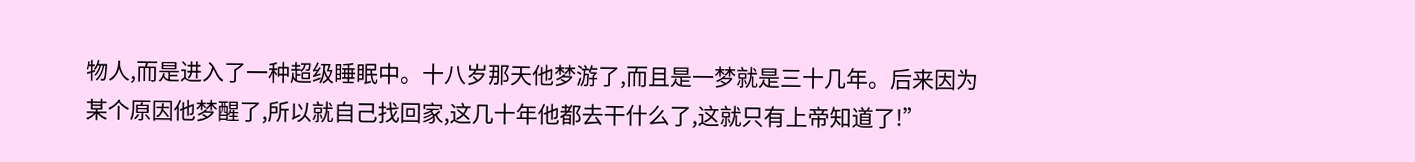物人,而是进入了一种超级睡眠中。十八岁那天他梦游了,而且是一梦就是三十几年。后来因为某个原因他梦醒了,所以就自己找回家,这几十年他都去干什么了,这就只有上帝知道了!”